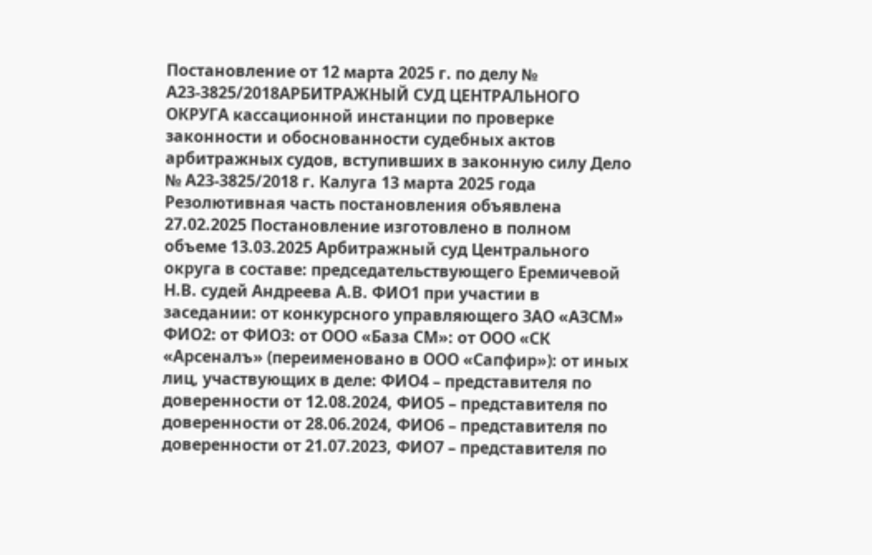Постановление от 12 марта 2025 г. по делу № А23-3825/2018АРБИТРАЖНЫЙ СУД ЦЕНТРАЛЬНОГО ОКРУГА кассационной инстанции по проверке законности и обоснованности судебных актов арбитражных судов, вступивших в законную силу Дело № А23-3825/2018 г. Калуга 13 марта 2025 года Резолютивная часть постановления объявлена 27.02.2025 Постановление изготовлено в полном объеме 13.03.2025 Арбитражный суд Центрального округа в составе: председательствующего Еремичевой Н.В. судей Андреева А.В. ФИО1 при участии в заседании: от конкурсного управляющего ЗАО «АЗСМ» ФИО2: от ФИО3: от ООО «База СМ»: от ООО «СК «Арсеналъ» (переименовано в ООО «Сапфир»): от иных лиц, участвующих в деле: ФИО4 – представителя по доверенности от 12.08.2024, ФИО5 – представителя по доверенности от 28.06.2024, ФИО6 – представителя по доверенности от 21.07.2023, ФИО7 – представителя по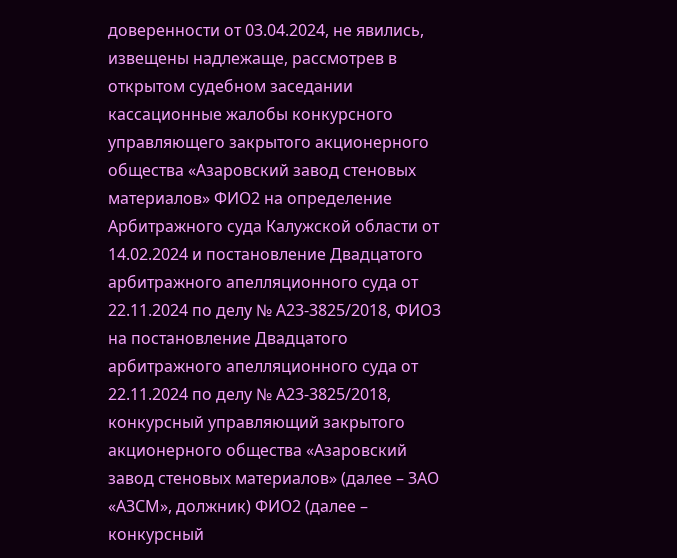доверенности от 03.04.2024, не явились, извещены надлежаще, рассмотрев в открытом судебном заседании кассационные жалобы конкурсного управляющего закрытого акционерного общества «Азаровский завод стеновых материалов» ФИО2 на определение Арбитражного суда Калужской области от 14.02.2024 и постановление Двадцатого арбитражного апелляционного суда от 22.11.2024 по делу № А23-3825/2018, ФИО3 на постановление Двадцатого арбитражного апелляционного суда от 22.11.2024 по делу № А23-3825/2018, конкурсный управляющий закрытого акционерного общества «Азаровский завод стеновых материалов» (далее – ЗАО «АЗСМ», должник) ФИО2 (далее – конкурсный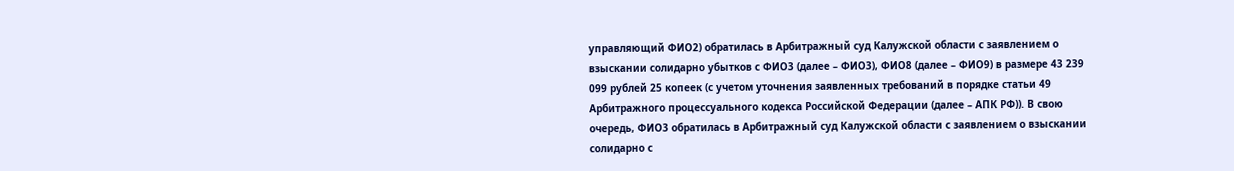управляющий ФИО2) обратилась в Арбитражный суд Калужской области с заявлением о взыскании солидарно убытков с ФИО3 (далее – ФИО3), ФИО8 (далее – ФИО9) в размере 43 239 099 рублей 25 копеек (с учетом уточнения заявленных требований в порядке статьи 49 Арбитражного процессуального кодекса Российской Федерации (далее – АПК РФ)). В свою очередь, ФИО3 обратилась в Арбитражный суд Калужской области с заявлением о взыскании солидарно с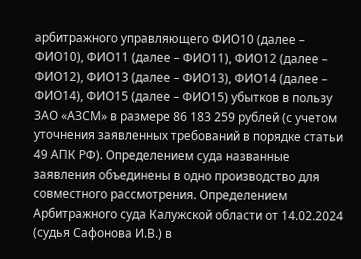арбитражного управляющего ФИО10 (далее – ФИО10), ФИО11 (далее – ФИО11), ФИО12 (далее – ФИО12), ФИО13 (далее – ФИО13), ФИО14 (далее – ФИО14), ФИО15 (далее – ФИО15) убытков в пользу ЗАО «АЗСМ» в размере 86 183 259 рублей (с учетом уточнения заявленных требований в порядке статьи 49 АПК РФ). Определением суда названные заявления объединены в одно производство для совместного рассмотрения. Определением Арбитражного суда Калужской области от 14.02.2024 (судья Сафонова И.В.) в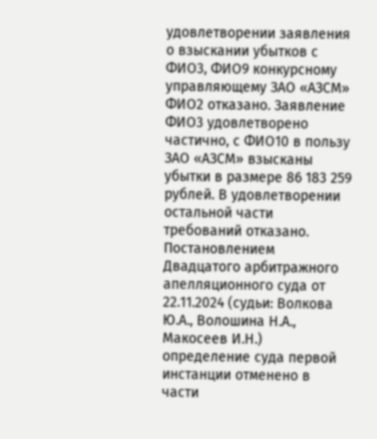удовлетворении заявления о взыскании убытков с ФИО3, ФИО9 конкурсному управляющему ЗАО «АЗСМ» ФИО2 отказано. Заявление ФИО3 удовлетворено частично, с ФИО10 в пользу ЗАО «АЗСМ» взысканы убытки в размере 86 183 259 рублей. В удовлетворении остальной части требований отказано. Постановлением Двадцатого арбитражного апелляционного суда от 22.11.2024 (судьи: Волкова Ю.А., Волошина Н.А., Макосеев И.Н.) определение суда первой инстанции отменено в части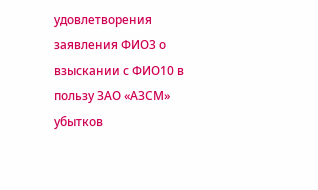удовлетворения заявления ФИО3 о взыскании с ФИО10 в пользу ЗАО «АЗСМ» убытков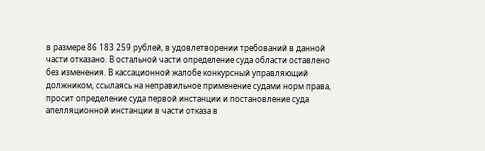в размере 86 183 259 рублей, в удовлетворении требований в данной части отказано. В остальной части определение суда области оставлено без изменения. В кассационной жалобе конкурсный управляющий должником, ссылаясь на неправильное применение судами норм права, просит определение суда первой инстанции и постановление суда апелляционной инстанции в части отказа в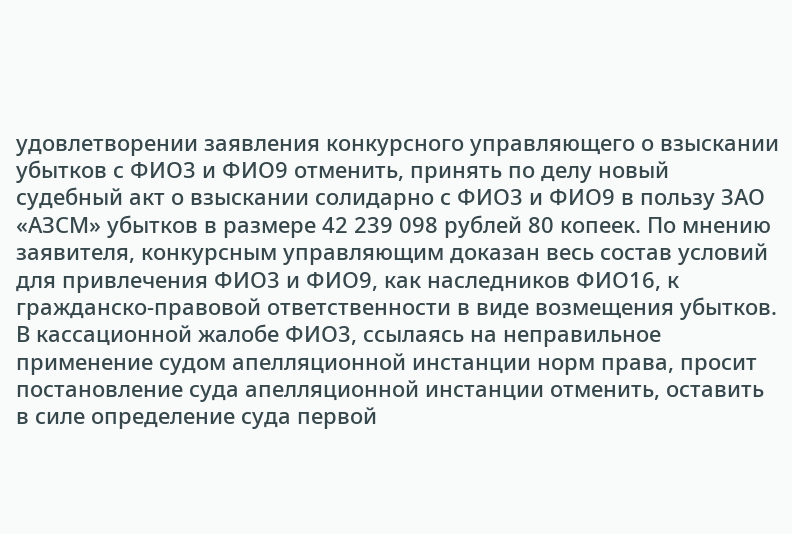удовлетворении заявления конкурсного управляющего о взыскании убытков с ФИО3 и ФИО9 отменить, принять по делу новый судебный акт о взыскании солидарно с ФИО3 и ФИО9 в пользу ЗАО «АЗСМ» убытков в размере 42 239 098 рублей 80 копеек. По мнению заявителя, конкурсным управляющим доказан весь состав условий для привлечения ФИО3 и ФИО9, как наследников ФИО16, к гражданско-правовой ответственности в виде возмещения убытков. В кассационной жалобе ФИО3, ссылаясь на неправильное применение судом апелляционной инстанции норм права, просит постановление суда апелляционной инстанции отменить, оставить в силе определение суда первой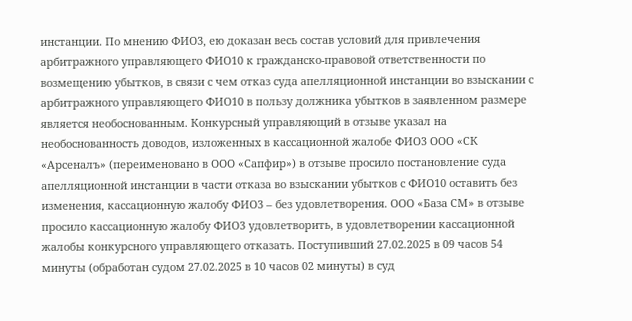инстанции. По мнению ФИО3, ею доказан весь состав условий для привлечения арбитражного управляющего ФИО10 к гражданско-правовой ответственности по возмещению убытков, в связи с чем отказ суда апелляционной инстанции во взыскании с арбитражного управляющего ФИО10 в пользу должника убытков в заявленном размере является необоснованным. Конкурсный управляющий в отзыве указал на необоснованность доводов, изложенных в кассационной жалобе ФИО3 ООО «СК «Арсеналъ» (переименовано в ООО «Сапфир») в отзыве просило постановление суда апелляционной инстанции в части отказа во взыскании убытков с ФИО10 оставить без изменения, кассационную жалобу ФИО3 – без удовлетворения. ООО «База СМ» в отзыве просило кассационную жалобу ФИО3 удовлетворить, в удовлетворении кассационной жалобы конкурсного управляющего отказать. Поступивший 27.02.2025 в 09 часов 54 минуты (обработан судом 27.02.2025 в 10 часов 02 минуты) в суд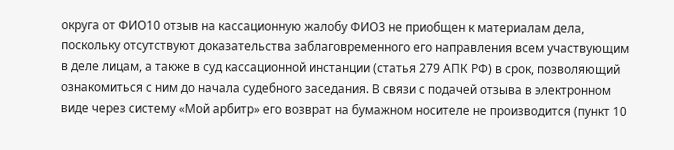округа от ФИО10 отзыв на кассационную жалобу ФИО3 не приобщен к материалам дела, поскольку отсутствуют доказательства заблаговременного его направления всем участвующим в деле лицам, а также в суд кассационной инстанции (статья 279 АПК РФ) в срок, позволяющий ознакомиться с ним до начала судебного заседания. В связи с подачей отзыва в электронном виде через систему «Мой арбитр» его возврат на бумажном носителе не производится (пункт 10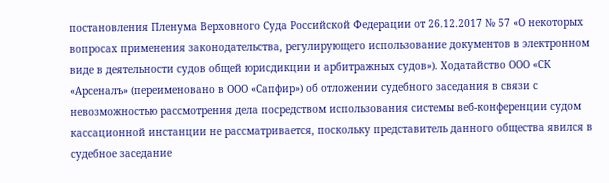постановления Пленума Верховного Суда Российской Федерации от 26.12.2017 № 57 «О некоторых вопросах применения законодательства, регулирующего использование документов в электронном виде в деятельности судов общей юрисдикции и арбитражных судов»). Ходатайство ООО «СК «Арсеналъ» (переименовано в ООО «Сапфир») об отложении судебного заседания в связи с невозможностью рассмотрения дела посредством использования системы веб-конференции судом кассационной инстанции не рассматривается, поскольку представитель данного общества явился в судебное заседание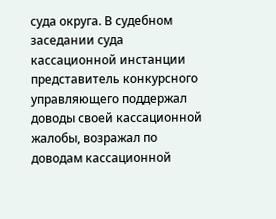суда округа. В судебном заседании суда кассационной инстанции представитель конкурсного управляющего поддержал доводы своей кассационной жалобы, возражал по доводам кассационной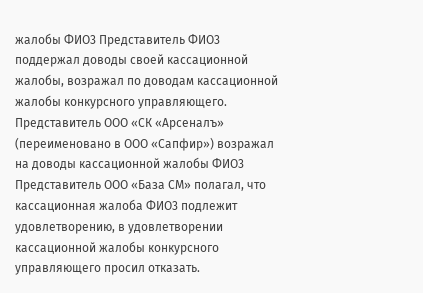жалобы ФИО3 Представитель ФИО3 поддержал доводы своей кассационной жалобы, возражал по доводам кассационной жалобы конкурсного управляющего. Представитель ООО «СК «Арсеналъ» (переименовано в ООО «Сапфир») возражал на доводы кассационной жалобы ФИО3 Представитель ООО «База СМ» полагал, что кассационная жалоба ФИО3 подлежит удовлетворению, в удовлетворении кассационной жалобы конкурсного управляющего просил отказать.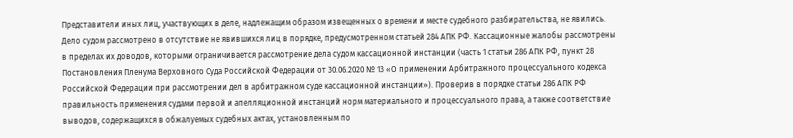Представители иных лиц, участвующих в деле, надлежащим образом извещенных о времени и месте судебного разбирательства, не явились. Дело судом рассмотрено в отсутствие не явившихся лиц в порядке, предусмотренном статьей 284 АПК РФ. Кассационные жалобы рассмотрены в пределах их доводов, которыми ограничивается рассмотрение дела судом кассационной инстанции (часть 1 статьи 286 АПК РФ, пункт 28 Постановления Пленума Верховного Суда Российской Федерации от 30.06.2020 № 13 «О применении Арбитражного процессуального кодекса Российской Федерации при рассмотрении дел в арбитражном суде кассационной инстанции»). Проверив в порядке статьи 286 АПК РФ правильность применения судами первой и апелляционной инстанций норм материального и процессуального права, а также соответствие выводов, содержащихся в обжалуемых судебных актах, установленным по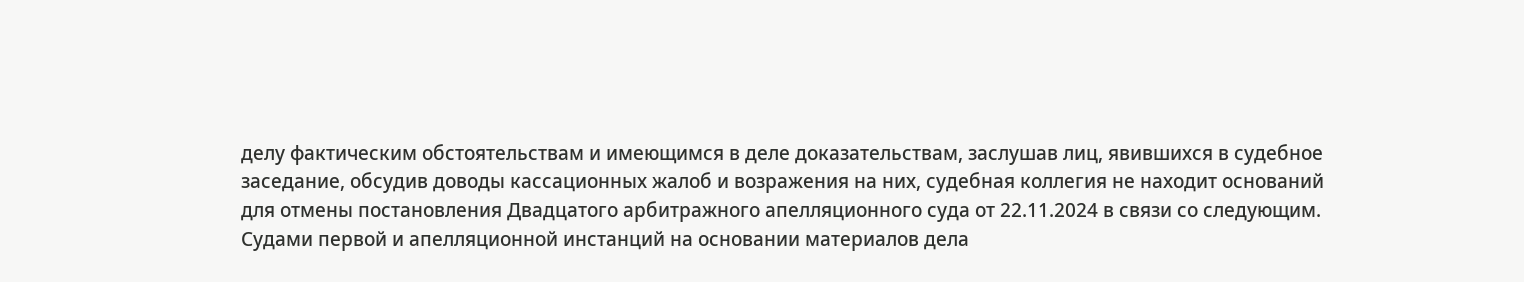делу фактическим обстоятельствам и имеющимся в деле доказательствам, заслушав лиц, явившихся в судебное заседание, обсудив доводы кассационных жалоб и возражения на них, судебная коллегия не находит оснований для отмены постановления Двадцатого арбитражного апелляционного суда от 22.11.2024 в связи со следующим. Судами первой и апелляционной инстанций на основании материалов дела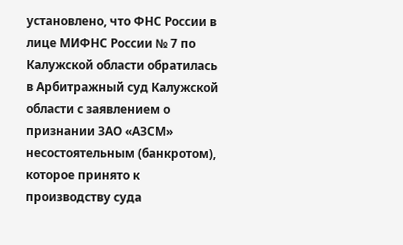установлено, что ФНС России в лице МИФНС России № 7 по Калужской области обратилась в Арбитражный суд Калужской области с заявлением о признании ЗАО «АЗСМ» несостоятельным (банкротом), которое принято к производству суда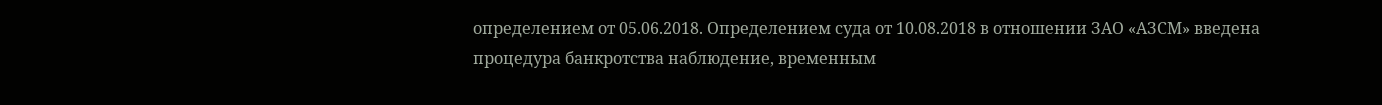определением от 05.06.2018. Определением суда от 10.08.2018 в отношении ЗАО «АЗСМ» введена процедура банкротства наблюдение, временным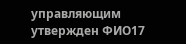управляющим утвержден ФИО17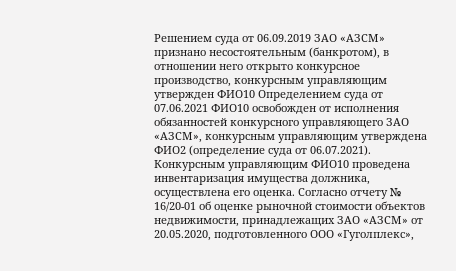Решением суда от 06.09.2019 ЗАО «АЗСМ» признано несостоятельным (банкротом), в отношении него открыто конкурсное производство, конкурсным управляющим утвержден ФИО10 Определением суда от 07.06.2021 ФИО10 освобожден от исполнения обязанностей конкурсного управляющего ЗАО «АЗСМ», конкурсным управляющим утверждена ФИО2 (определение суда от 06.07.2021). Конкурсным управляющим ФИО10 проведена инвентаризация имущества должника, осуществлена его оценка. Согласно отчету № 16/20-01 об оценке рыночной стоимости объектов недвижимости, принадлежащих ЗАО «АЗСМ» от 20.05.2020, подготовленного ООО «Гуголплекс»,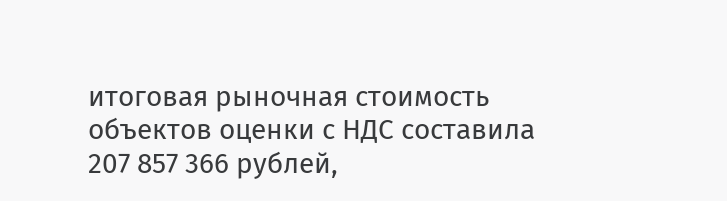итоговая рыночная стоимость объектов оценки с НДС составила 207 857 366 рублей,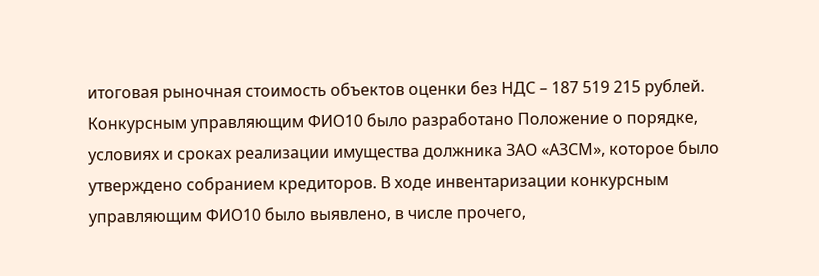итоговая рыночная стоимость объектов оценки без НДС – 187 519 215 рублей. Конкурсным управляющим ФИО10 было разработано Положение о порядке, условиях и сроках реализации имущества должника ЗАО «АЗСМ», которое было утверждено собранием кредиторов. В ходе инвентаризации конкурсным управляющим ФИО10 было выявлено, в числе прочего,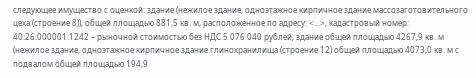следующее имущество с оценкой: здание (нежилое здание, одноэтажное кирпичное здание массозаготовительного цеха (строение 8)), общей площадью 881,5 кв. м, расположенное по адресу: <...>, кадастровый номер: 40:26:000001:1242 – рыночной стоимостью без НДС 5 076 040 рублей; здание общей площадью 4267,9 кв. м (нежилое здание, одноэтажное кирпичное здание глинохранилища (строение 12) общей площадью 4073,0 кв. м с подвалом общей площадью 194,9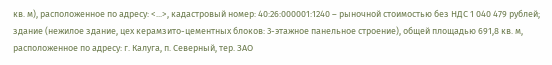кв. м), расположенное по адресу: <...>, кадастровый номер: 40:26:000001:1240 – рыночной стоимостью без НДС 1 040 479 рублей; здание (нежилое здание, цех керамзито-цементных блоков: 3-этажное панельное строение), общей площадью 691,8 кв. м, расположенное по адресу: г. Калуга, п. Северный, тер. ЗАО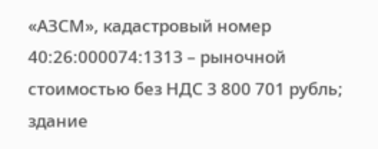«АЗСМ», кадастровый номер 40:26:000074:1313 – рыночной стоимостью без НДС 3 800 701 рубль; здание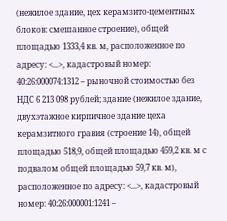(нежилое здание, цех керамзито-цементных блоков: смешанное строение), общей площадью 1333,4 кв. м, расположенное по адресу: <...>, кадастровый номер: 40:26:000074:1312 – рыночной стоимостью без НДС 6 213 098 рублей; здание (нежилое здание, двухэтажное кирпичное здание цеха керамзитного гравия (строение 14), общей площадью 518,9, общей площадью 459,2 кв. м с подвалом общей площадью 59,7 кв. м), расположенное по адресу: <...>, кадастровый номер: 40:26:000001:1241 –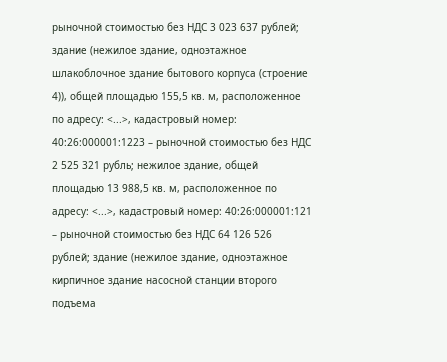рыночной стоимостью без НДС 3 023 637 рублей; здание (нежилое здание, одноэтажное шлакоблочное здание бытового корпуса (строение 4)), общей площадью 155,5 кв. м, расположенное по адресу: <...>, кадастровый номер: 40:26:000001:1223 – рыночной стоимостью без НДС 2 525 321 рубль; нежилое здание, общей площадью 13 988,5 кв. м, расположенное по адресу: <...>, кадастровый номер: 40:26:000001:121 – рыночной стоимостью без НДС 64 126 526 рублей; здание (нежилое здание, одноэтажное кирпичное здание насосной станции второго подъема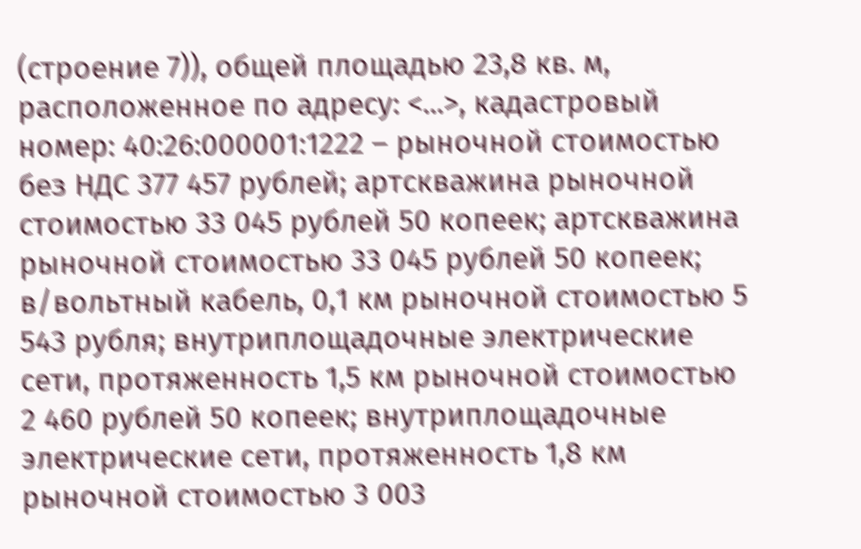(строение 7)), общей площадью 23,8 кв. м, расположенное по адресу: <...>, кадастровый номер: 40:26:000001:1222 – рыночной стоимостью без НДС 377 457 рублей; артскважина рыночной стоимостью 33 045 рублей 50 копеек; артскважина рыночной стоимостью 33 045 рублей 50 копеек; в/вольтный кабель, 0,1 км рыночной стоимостью 5 543 рубля; внутриплощадочные электрические сети, протяженность 1,5 км рыночной стоимостью 2 460 рублей 50 копеек; внутриплощадочные электрические сети, протяженность 1,8 км рыночной стоимостью 3 003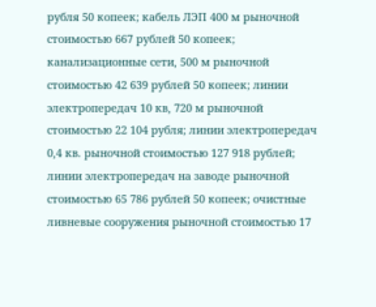рубля 50 копеек; кабель ЛЭП 400 м рыночной стоимостью 667 рублей 50 копеек; канализационные сети, 500 м рыночной стоимостью 42 639 рублей 50 копеек; линии электропередач 10 кв, 720 м рыночной стоимостью 22 104 рубля; линии электропередач 0,4 кв. рыночной стоимостью 127 918 рублей; линии электропередач на заводе рыночной стоимостью 65 786 рублей 50 копеек; очистные ливневые сооружения рыночной стоимостью 17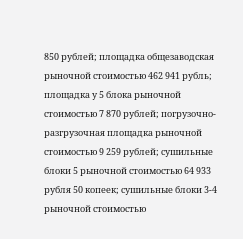850 рублей; площадка общезаводская рыночной стоимостью 462 941 рубль; площадка у 5 блока рыночной стоимостью 7 870 рублей; погрузочно-разгрузочная площадка рыночной стоимостью 9 259 рублей; сушильные блоки 5 рыночной стоимостью 64 933 рубля 50 копеек; сушильные блоки 3-4 рыночной стоимостью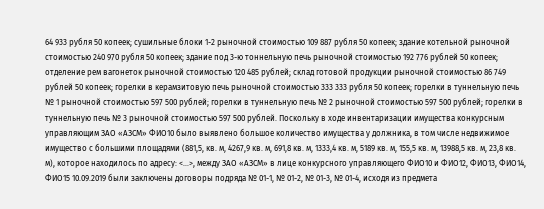64 933 рубля 50 копеек; сушильные блоки 1-2 рыночной стоимостью 109 887 рубля 50 копеек; здание котельной рыночной стоимостью 240 970 рубля 50 копеек; здание под 3-ю тоннельную печь рыночной стоимостью 192 776 рублей 50 копеек; отделение рем вагонеток рыночной стоимостью 120 485 рублей; склад готовой продукции рыночной стоимостью 86 749 рублей 50 копеек; горелки в керамзитовую печь рыночной стоимостью 333 333 рубля 50 копеек; горелки в туннельную печь № 1 рыночной стоимостью 597 500 рублей; горелки в туннельную печь № 2 рыночной стоимостью 597 500 рублей; горелки в туннельную печь № 3 рыночной стоимостью 597 500 рублей. Поскольку в ходе инвентаризации имущества конкурсным управляющим ЗАО «АЗСМ» ФИО10 было выявлено большое количество имущества у должника, в том числе недвижимое имущество с большими площадями (881,5, кв. м, 4267,9 кв. м, 691,8 кв. м, 1333,4 кв. м, 5189 кв. м, 155,5 кв. м, 13988,5 кв. м, 23,8 кв. м), которое находилось по адресу: <...>, между ЗАО «АЗСМ» в лице конкурсного управляющего ФИО10 и ФИО12, ФИО13, ФИО14, ФИО15 10.09.2019 были заключены договоры подряда № 01-1, № 01-2, № 01-3, № 01-4, исходя из предмета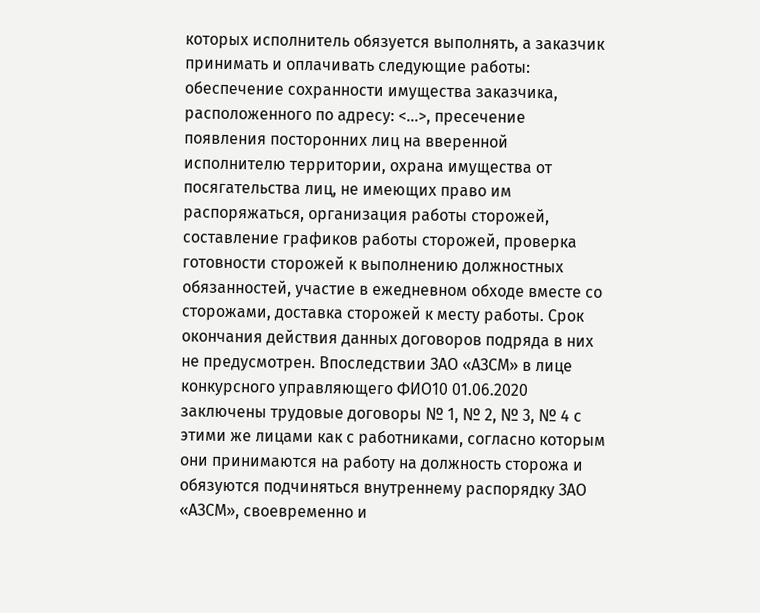которых исполнитель обязуется выполнять, а заказчик принимать и оплачивать следующие работы: обеспечение сохранности имущества заказчика, расположенного по адресу: <...>, пресечение появления посторонних лиц на вверенной исполнителю территории, охрана имущества от посягательства лиц, не имеющих право им распоряжаться, организация работы сторожей, составление графиков работы сторожей, проверка готовности сторожей к выполнению должностных обязанностей, участие в ежедневном обходе вместе со сторожами, доставка сторожей к месту работы. Срок окончания действия данных договоров подряда в них не предусмотрен. Впоследствии ЗАО «АЗСМ» в лице конкурсного управляющего ФИО10 01.06.2020 заключены трудовые договоры № 1, № 2, № 3, № 4 с этими же лицами как с работниками, согласно которым они принимаются на работу на должность сторожа и обязуются подчиняться внутреннему распорядку ЗАО «АЗСМ», своевременно и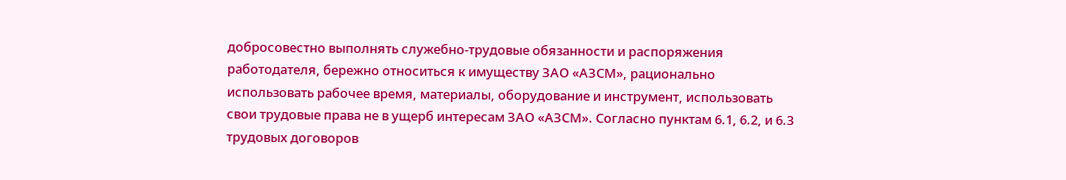добросовестно выполнять служебно-трудовые обязанности и распоряжения работодателя, бережно относиться к имуществу ЗАО «АЗСМ», рационально использовать рабочее время, материалы, оборудование и инструмент, использовать свои трудовые права не в ущерб интересам ЗАО «АЗСМ». Согласно пунктам 6.1, 6.2, и 6.3 трудовых договоров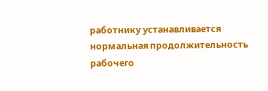работнику устанавливается нормальная продолжительность рабочего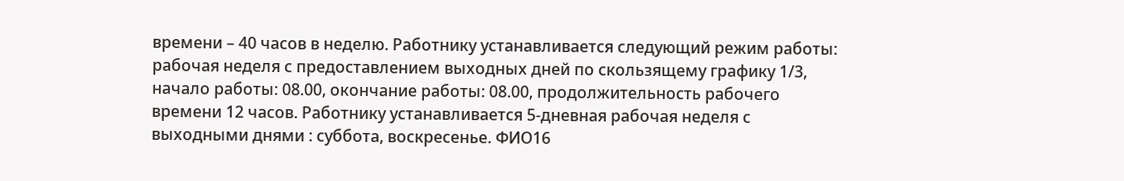времени – 40 часов в неделю. Работнику устанавливается следующий режим работы: рабочая неделя с предоставлением выходных дней по скользящему графику 1/3, начало работы: 08.00, окончание работы: 08.00, продолжительность рабочего времени 12 часов. Работнику устанавливается 5-дневная рабочая неделя с выходными днями : суббота, воскресенье. ФИО16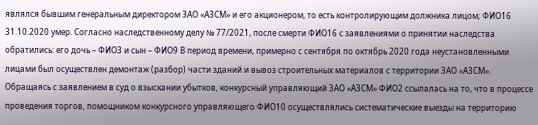являлся бывшим генеральным директором ЗАО «АЗСМ» и его акционером, то есть контролирующим должника лицом; ФИО16 31.10.2020 умер. Согласно наследственному делу № 77/2021, после смерти ФИО16 с заявлениями о принятии наследства обратились: его дочь – ФИО3 и сын – ФИО9 В период времени, примерно с сентября по октябрь 2020 года неустановленными лицами был осуществлен демонтаж (разбор) части зданий и вывоз строительных материалов с территории ЗАО «АЗСМ». Обращаясь с заявлением в суд о взыскании убытков, конкурсный управляющий ЗАО «АЗСМ» ФИО2 ссылалась на то, что в процессе проведения торгов, помощником конкурсного управляющего ФИО10 осуществлялись систематические выезды на территорию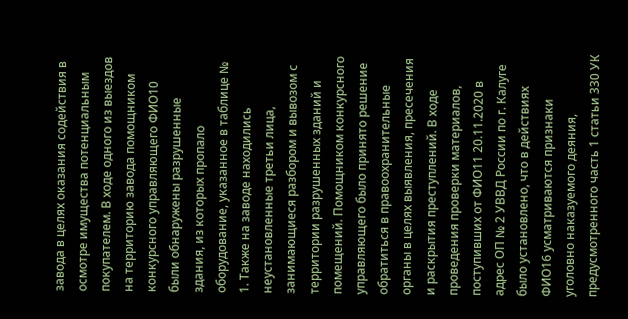завода в целях оказания содействия в осмотре имущества потенциальным покупателем. В ходе одного из выездов на территорию завода помощником конкурсного управляющего ФИО10 были обнаружены разрушенные здания, из которых пропало оборудование, указанное в таблице № 1. Также на заводе находились неустановленные третьи лица, занимающиеся разбором и вывозом с территории разрушенных зданий и помещений. Помощником конкурсного управляющего было принято решение обратиться в правоохранительные органы в целях выявления, пресечения и раскрытия преступлений. В ходе проведения проверки материалов, поступивших от ФИО11 20.11.2020 в адрес ОП № 2 УВВД России по г. Калуге было установлено, что в действиях ФИО16 усматриваются признаки уголовно наказуемого деяния, предусмотренного часть 1 статьи 330 УК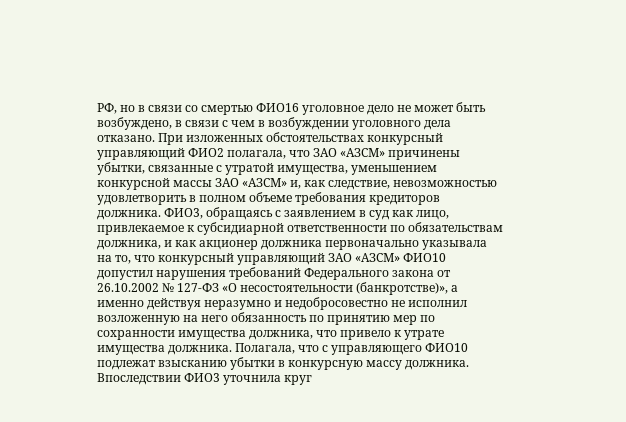РФ, но в связи со смертью ФИО16 уголовное дело не может быть возбуждено, в связи с чем в возбуждении уголовного дела отказано. При изложенных обстоятельствах конкурсный управляющий ФИО2 полагала, что ЗАО «АЗСМ» причинены убытки, связанные с утратой имущества, уменьшением конкурсной массы ЗАО «АЗСМ» и, как следствие, невозможностью удовлетворить в полном объеме требования кредиторов должника. ФИО3, обращаясь с заявлением в суд как лицо, привлекаемое к субсидиарной ответственности по обязательствам должника, и как акционер должника первоначально указывала на то, что конкурсный управляющий ЗАО «АЗСМ» ФИО10 допустил нарушения требований Федерального закона от 26.10.2002 № 127-ФЗ «О несостоятельности (банкротстве)», а именно действуя неразумно и недобросовестно не исполнил возложенную на него обязанность по принятию мер по сохранности имущества должника, что привело к утрате имущества должника. Полагала, что с управляющего ФИО10 подлежат взысканию убытки в конкурсную массу должника. Впоследствии ФИО3 уточнила круг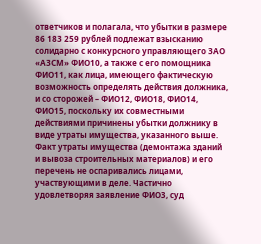ответчиков и полагала, что убытки в размере 86 183 259 рублей подлежат взысканию солидарно с конкурсного управляющего ЗАО «АЗСМ» ФИО10, а также с его помощника ФИО11, как лица, имеющего фактическую возможность определять действия должника, и со сторожей – ФИО12, ФИО18, ФИО14, ФИО15, поскольку их совместными действиями причинены убытки должнику в виде утраты имущества, указанного выше. Факт утраты имущества (демонтажа зданий и вывоза строительных материалов) и его перечень не оспаривались лицами, участвующими в деле. Частично удовлетворяя заявление ФИО3, суд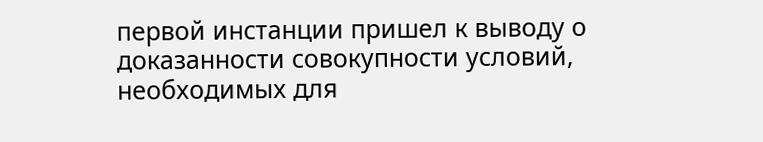первой инстанции пришел к выводу о доказанности совокупности условий, необходимых для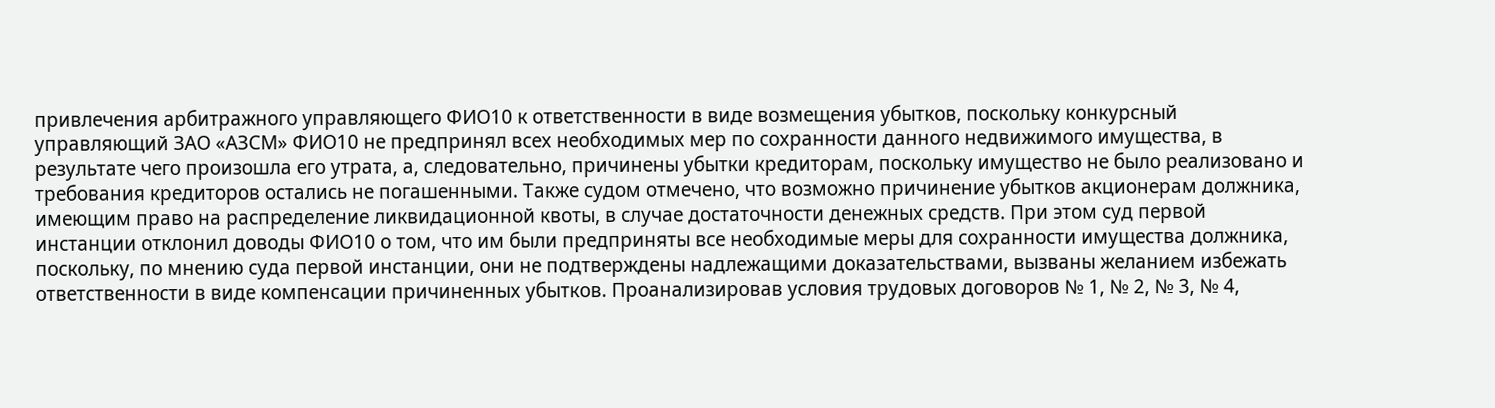привлечения арбитражного управляющего ФИО10 к ответственности в виде возмещения убытков, поскольку конкурсный управляющий ЗАО «АЗСМ» ФИО10 не предпринял всех необходимых мер по сохранности данного недвижимого имущества, в результате чего произошла его утрата, а, следовательно, причинены убытки кредиторам, поскольку имущество не было реализовано и требования кредиторов остались не погашенными. Также судом отмечено, что возможно причинение убытков акционерам должника, имеющим право на распределение ликвидационной квоты, в случае достаточности денежных средств. При этом суд первой инстанции отклонил доводы ФИО10 о том, что им были предприняты все необходимые меры для сохранности имущества должника, поскольку, по мнению суда первой инстанции, они не подтверждены надлежащими доказательствами, вызваны желанием избежать ответственности в виде компенсации причиненных убытков. Проанализировав условия трудовых договоров № 1, № 2, № 3, № 4,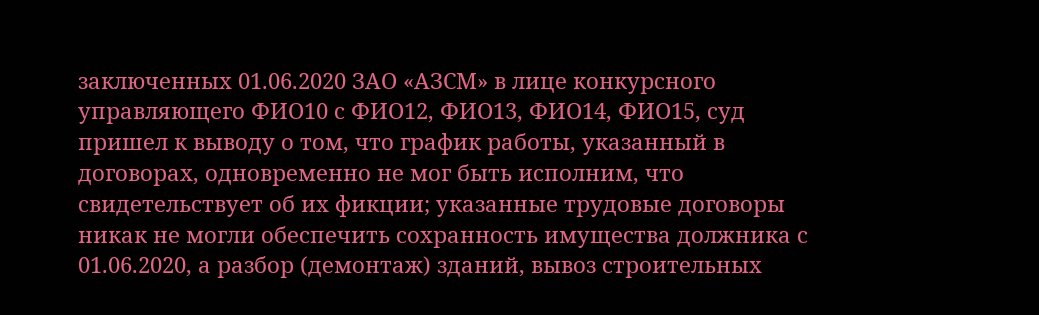заключенных 01.06.2020 ЗАО «АЗСМ» в лице конкурсного управляющего ФИО10 с ФИО12, ФИО13, ФИО14, ФИО15, суд пришел к выводу о том, что график работы, указанный в договорах, одновременно не мог быть исполним, что свидетельствует об их фикции; указанные трудовые договоры никак не могли обеспечить сохранность имущества должника с 01.06.2020, а разбор (демонтаж) зданий, вывоз строительных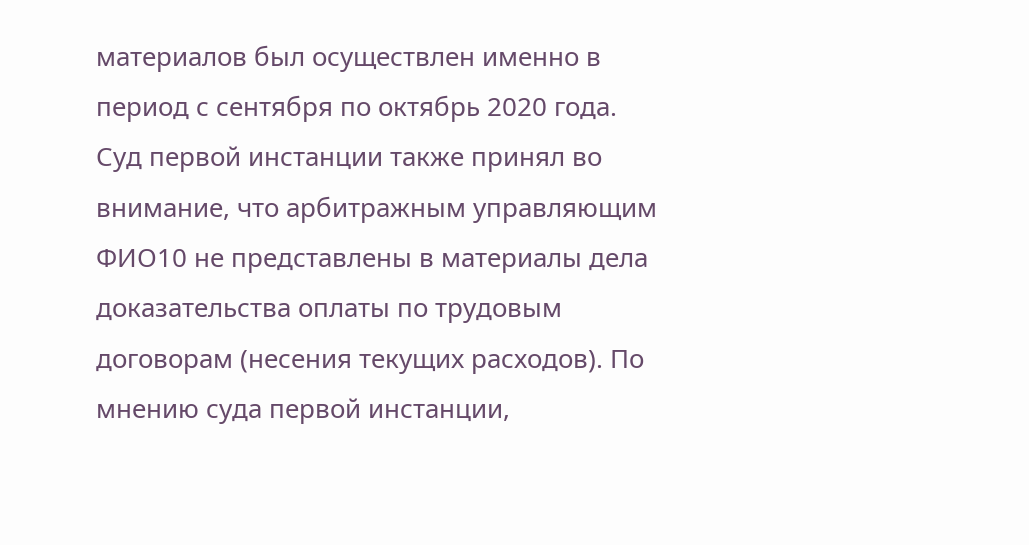материалов был осуществлен именно в период с сентября по октябрь 2020 года. Суд первой инстанции также принял во внимание, что арбитражным управляющим ФИО10 не представлены в материалы дела доказательства оплаты по трудовым договорам (несения текущих расходов). По мнению суда первой инстанции,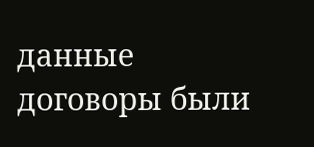данные договоры были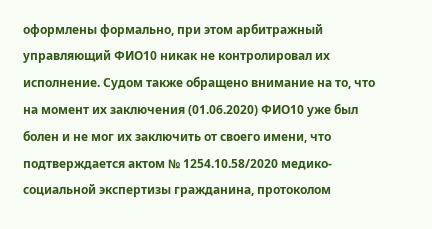оформлены формально, при этом арбитражный управляющий ФИО10 никак не контролировал их исполнение. Судом также обращено внимание на то, что на момент их заключения (01.06.2020) ФИО10 уже был болен и не мог их заключить от своего имени, что подтверждается актом № 1254.10.58/2020 медико-социальной экспертизы гражданина, протоколом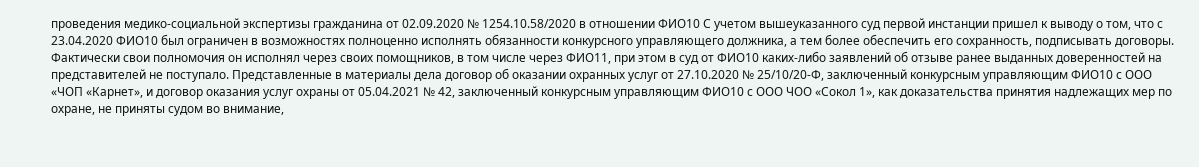проведения медико-социальной экспертизы гражданина от 02.09.2020 № 1254.10.58/2020 в отношении ФИО10 С учетом вышеуказанного суд первой инстанции пришел к выводу о том, что с 23.04.2020 ФИО10 был ограничен в возможностях полноценно исполнять обязанности конкурсного управляющего должника, а тем более обеспечить его сохранность, подписывать договоры. Фактически свои полномочия он исполнял через своих помощников, в том числе через ФИО11, при этом в суд от ФИО10 каких-либо заявлений об отзыве ранее выданных доверенностей на представителей не поступало. Представленные в материалы дела договор об оказании охранных услуг от 27.10.2020 № 25/10/20-Ф, заключенный конкурсным управляющим ФИО10 с ООО «ЧОП «Карнет», и договор оказания услуг охраны от 05.04.2021 № 42, заключенный конкурсным управляющим ФИО10 с ООО ЧОО «Сокол 1», как доказательства принятия надлежащих мер по охране, не приняты судом во внимание,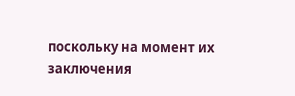поскольку на момент их заключения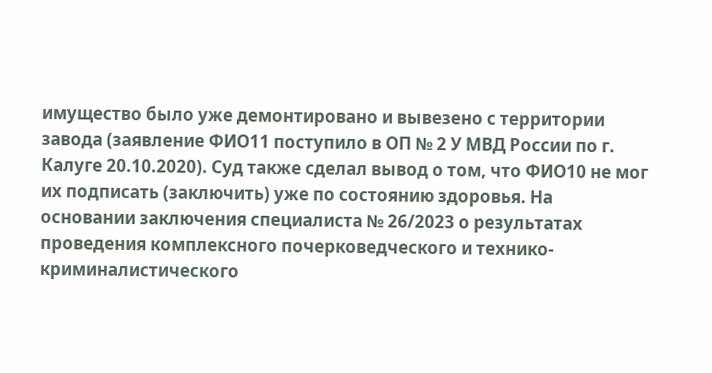имущество было уже демонтировано и вывезено с территории завода (заявление ФИО11 поступило в ОП № 2 У МВД России по г. Калуге 20.10.2020). Суд также сделал вывод о том, что ФИО10 не мог их подписать (заключить) уже по состоянию здоровья. На основании заключения специалиста № 26/2023 о результатах проведения комплексного почерковедческого и технико-криминалистического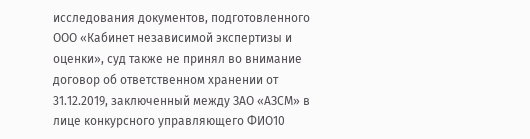исследования документов, подготовленного ООО «Кабинет независимой экспертизы и оценки», суд также не принял во внимание договор об ответственном хранении от 31.12.2019, заключенный между ЗАО «АЗСМ» в лице конкурсного управляющего ФИО10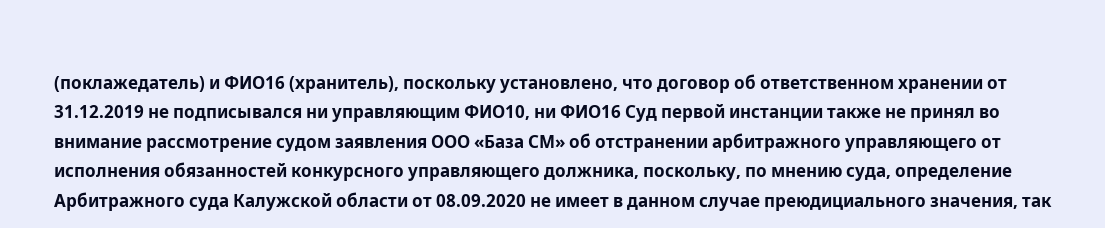(поклажедатель) и ФИО16 (хранитель), поскольку установлено, что договор об ответственном хранении от 31.12.2019 не подписывался ни управляющим ФИО10, ни ФИО16 Суд первой инстанции также не принял во внимание рассмотрение судом заявления ООО «База СМ» об отстранении арбитражного управляющего от исполнения обязанностей конкурсного управляющего должника, поскольку, по мнению суда, определение Арбитражного суда Калужской области от 08.09.2020 не имеет в данном случае преюдициального значения, так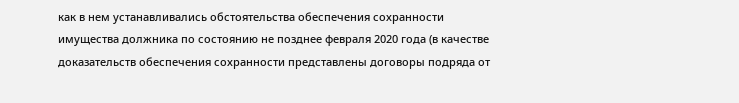как в нем устанавливались обстоятельства обеспечения сохранности имущества должника по состоянию не позднее февраля 2020 года (в качестве доказательств обеспечения сохранности представлены договоры подряда от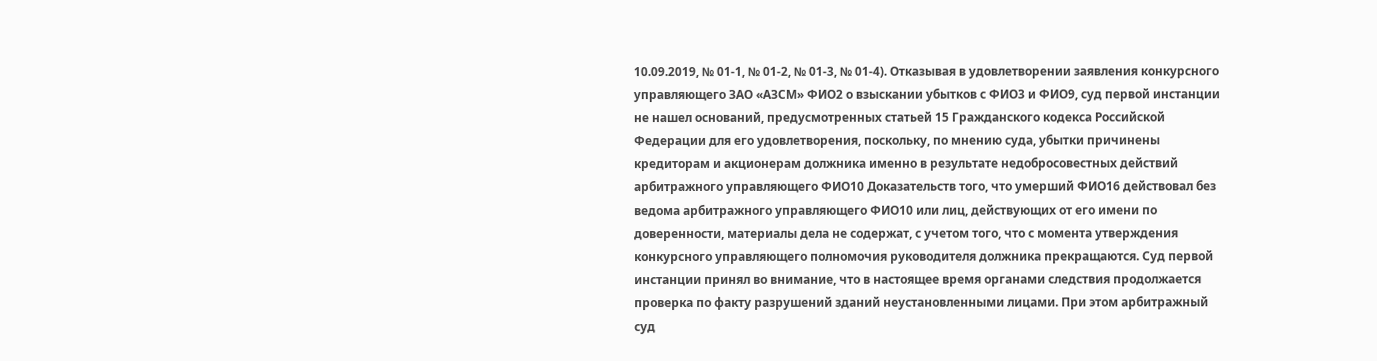10.09.2019, № 01-1, № 01-2, № 01-3, № 01-4). Отказывая в удовлетворении заявления конкурсного управляющего ЗАО «АЗСМ» ФИО2 о взыскании убытков с ФИО3 и ФИО9, суд первой инстанции не нашел оснований, предусмотренных статьей 15 Гражданского кодекса Российской Федерации для его удовлетворения, поскольку, по мнению суда, убытки причинены кредиторам и акционерам должника именно в результате недобросовестных действий арбитражного управляющего ФИО10 Доказательств того, что умерший ФИО16 действовал без ведома арбитражного управляющего ФИО10 или лиц, действующих от его имени по доверенности, материалы дела не содержат, с учетом того, что с момента утверждения конкурсного управляющего полномочия руководителя должника прекращаются. Суд первой инстанции принял во внимание, что в настоящее время органами следствия продолжается проверка по факту разрушений зданий неустановленными лицами. При этом арбитражный суд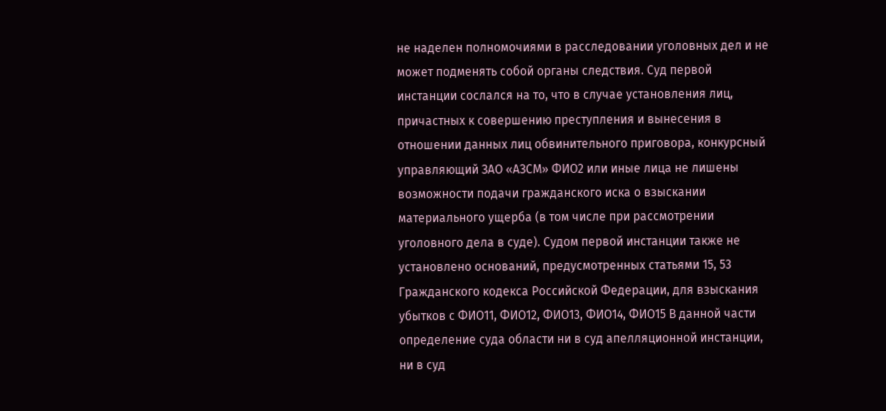не наделен полномочиями в расследовании уголовных дел и не может подменять собой органы следствия. Суд первой инстанции сослался на то, что в случае установления лиц, причастных к совершению преступления и вынесения в отношении данных лиц обвинительного приговора, конкурсный управляющий ЗАО «АЗСМ» ФИО2 или иные лица не лишены возможности подачи гражданского иска о взыскании материального ущерба (в том числе при рассмотрении уголовного дела в суде). Судом первой инстанции также не установлено оснований, предусмотренных статьями 15, 53 Гражданского кодекса Российской Федерации, для взыскания убытков с ФИО11, ФИО12, ФИО13, ФИО14, ФИО15 В данной части определение суда области ни в суд апелляционной инстанции, ни в суд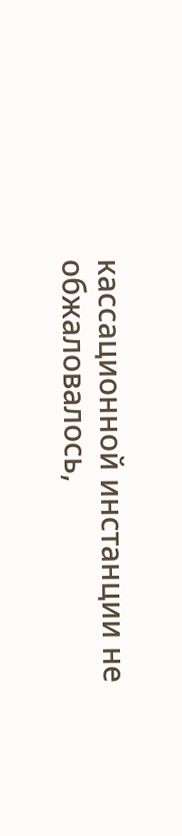кассационной инстанции не обжаловалось,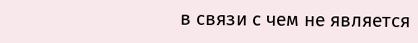в связи с чем не является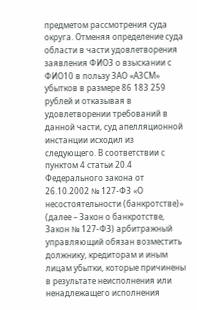предметом рассмотрения суда округа. Отменяя определение суда области в части удовлетворения заявления ФИО3 о взыскании с ФИО10 в пользу ЗАО «АЗСМ» убытков в размере 86 183 259 рублей и отказывая в удовлетворении требований в данной части, суд апелляционной инстанции исходил из следующего. В соответствии с пунктом 4 статьи 20.4 Федерального закона от 26.10.2002 № 127-ФЗ «О несостоятельности (банкротстве)» (далее – Закон о банкротстве, Закон № 127-ФЗ) арбитражный управляющий обязан возместить должнику, кредиторам и иным лицам убытки, которые причинены в результате неисполнения или ненадлежащего исполнения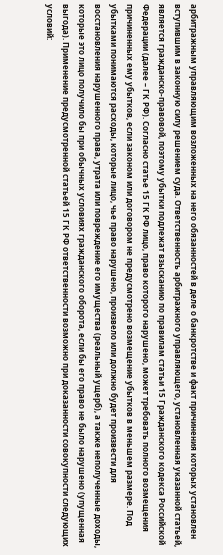арбитражным управляющим возложенных на него обязанностей в деле о банкротстве и факт причинения которых установлен вступившим в законную силу решением суда. Ответственность арбитражного управляющего, установленная указанной статьей, является гражданско-правовой, поэтому убытки подлежат взысканию по правилам статьи 15 Гражданского кодекса Российской Федерации (далее – ГК РФ). Согласно статье 15 ГК РФ лицо, право которого нарушено, может требовать полного возмещения причиненных ему убытков, если законом или договором не предусмотрено возмещение убытков в меньшем размере. Под убытками понимаются расходы, которые лицо, чье право нарушено, произвело или должно будет произвести для восстановления нарушенного права, утрата или повреждение его имущества (реальный ущерб), а также неполученные доходы, которые это лицо получило бы при обычных условиях гражданского оборота, если бы его право не было нарушено (упущенная выгода). Применение предусмотренной статьей 15 ГК РФ ответственности возможно при доказанности совокупности следующих условий: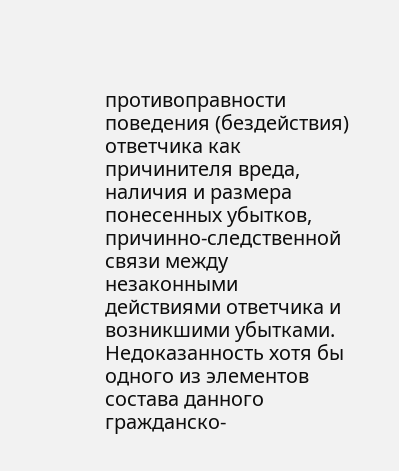противоправности поведения (бездействия) ответчика как причинителя вреда, наличия и размера понесенных убытков, причинно-следственной связи между незаконными действиями ответчика и возникшими убытками. Недоказанность хотя бы одного из элементов состава данного гражданско-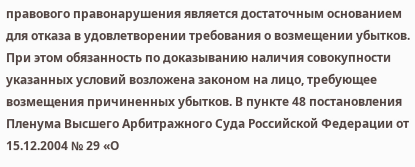правового правонарушения является достаточным основанием для отказа в удовлетворении требования о возмещении убытков. При этом обязанность по доказыванию наличия совокупности указанных условий возложена законом на лицо, требующее возмещения причиненных убытков. В пункте 48 постановления Пленума Высшего Арбитражного Суда Российской Федерации от 15.12.2004 № 29 «О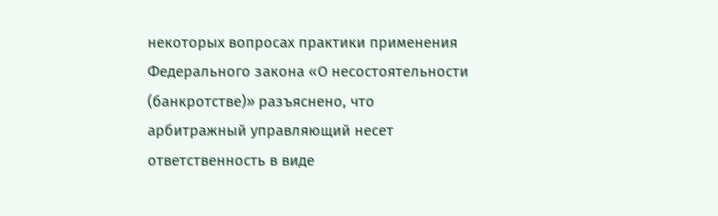некоторых вопросах практики применения Федерального закона «О несостоятельности (банкротстве)» разъяснено, что арбитражный управляющий несет ответственность в виде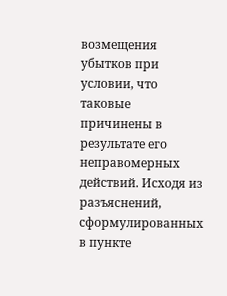возмещения убытков при условии, что таковые причинены в результате его неправомерных действий. Исходя из разъяснений, сформулированных в пункте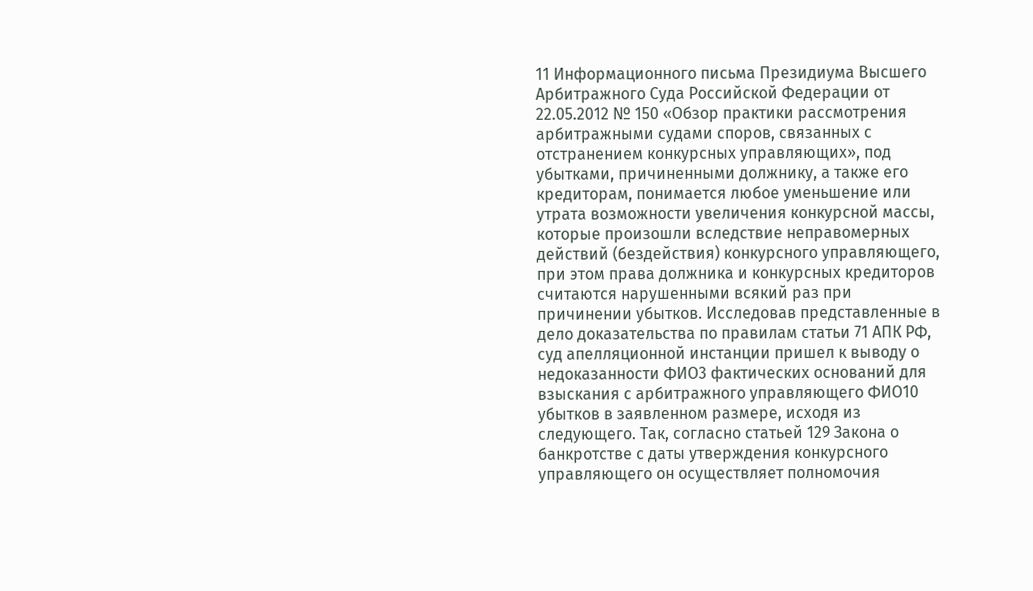11 Информационного письма Президиума Высшего Арбитражного Суда Российской Федерации от 22.05.2012 № 150 «Обзор практики рассмотрения арбитражными судами споров, связанных с отстранением конкурсных управляющих», под убытками, причиненными должнику, а также его кредиторам, понимается любое уменьшение или утрата возможности увеличения конкурсной массы, которые произошли вследствие неправомерных действий (бездействия) конкурсного управляющего, при этом права должника и конкурсных кредиторов считаются нарушенными всякий раз при причинении убытков. Исследовав представленные в дело доказательства по правилам статьи 71 АПК РФ, суд апелляционной инстанции пришел к выводу о недоказанности ФИО3 фактических оснований для взыскания с арбитражного управляющего ФИО10 убытков в заявленном размере, исходя из следующего. Так, согласно статьей 129 Закона о банкротстве с даты утверждения конкурсного управляющего он осуществляет полномочия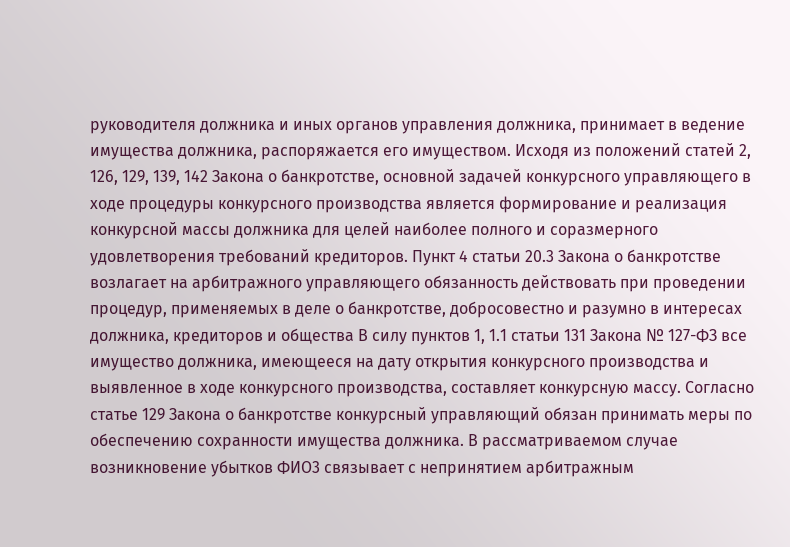руководителя должника и иных органов управления должника, принимает в ведение имущества должника, распоряжается его имуществом. Исходя из положений статей 2, 126, 129, 139, 142 Закона о банкротстве, основной задачей конкурсного управляющего в ходе процедуры конкурсного производства является формирование и реализация конкурсной массы должника для целей наиболее полного и соразмерного удовлетворения требований кредиторов. Пункт 4 статьи 20.3 Закона о банкротстве возлагает на арбитражного управляющего обязанность действовать при проведении процедур, применяемых в деле о банкротстве, добросовестно и разумно в интересах должника, кредиторов и общества В силу пунктов 1, 1.1 статьи 131 Закона № 127-ФЗ все имущество должника, имеющееся на дату открытия конкурсного производства и выявленное в ходе конкурсного производства, составляет конкурсную массу. Согласно статье 129 Закона о банкротстве конкурсный управляющий обязан принимать меры по обеспечению сохранности имущества должника. В рассматриваемом случае возникновение убытков ФИО3 связывает с непринятием арбитражным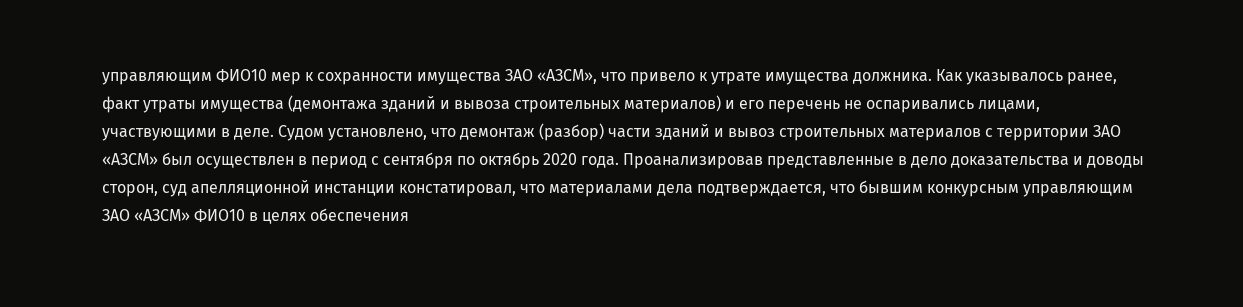управляющим ФИО10 мер к сохранности имущества ЗАО «АЗСМ», что привело к утрате имущества должника. Как указывалось ранее, факт утраты имущества (демонтажа зданий и вывоза строительных материалов) и его перечень не оспаривались лицами, участвующими в деле. Судом установлено, что демонтаж (разбор) части зданий и вывоз строительных материалов с территории ЗАО «АЗСМ» был осуществлен в период с сентября по октябрь 2020 года. Проанализировав представленные в дело доказательства и доводы сторон, суд апелляционной инстанции констатировал, что материалами дела подтверждается, что бывшим конкурсным управляющим ЗАО «АЗСМ» ФИО10 в целях обеспечения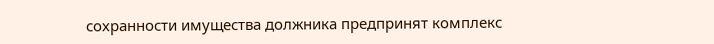сохранности имущества должника предпринят комплекс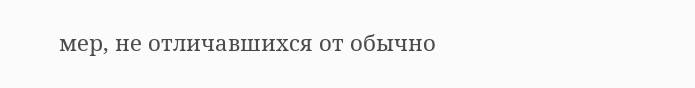мер, не отличавшихся от обычно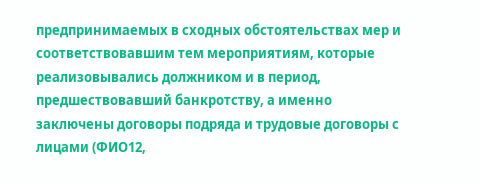предпринимаемых в сходных обстоятельствах мер и соответствовавшим тем мероприятиям, которые реализовывались должником и в период, предшествовавший банкротству, а именно заключены договоры подряда и трудовые договоры с лицами (ФИО12,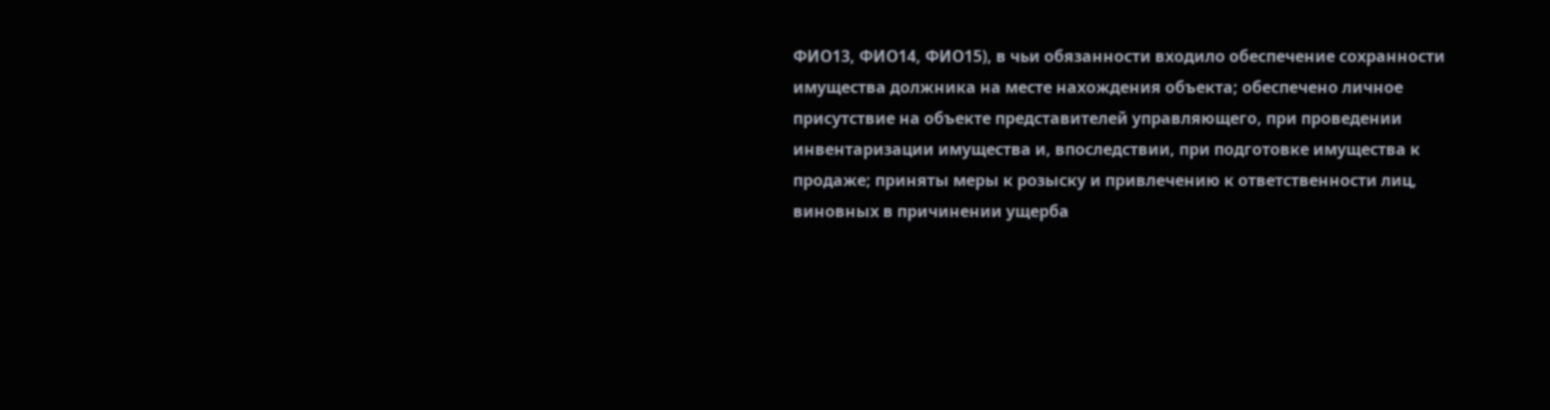ФИО13, ФИО14, ФИО15), в чьи обязанности входило обеспечение сохранности имущества должника на месте нахождения объекта; обеспечено личное присутствие на объекте представителей управляющего, при проведении инвентаризации имущества и, впоследствии, при подготовке имущества к продаже; приняты меры к розыску и привлечению к ответственности лиц, виновных в причинении ущерба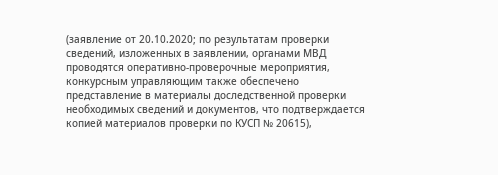(заявление от 20.10.2020; по результатам проверки сведений, изложенных в заявлении, органами МВД проводятся оперативно-проверочные мероприятия, конкурсным управляющим также обеспечено представление в материалы доследственной проверки необходимых сведений и документов, что подтверждается копией материалов проверки по КУСП № 20615),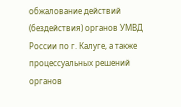обжалование действий (бездействия) органов УМВД России по г. Калуге, а также процессуальных решений органов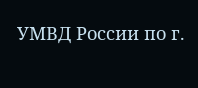УМВД России по г.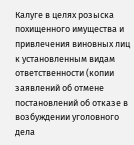Калуге в целях розыска похищенного имущества и привлечения виновных лиц к установленным видам ответственности (копии заявлений об отмене постановлений об отказе в возбуждении уголовного дела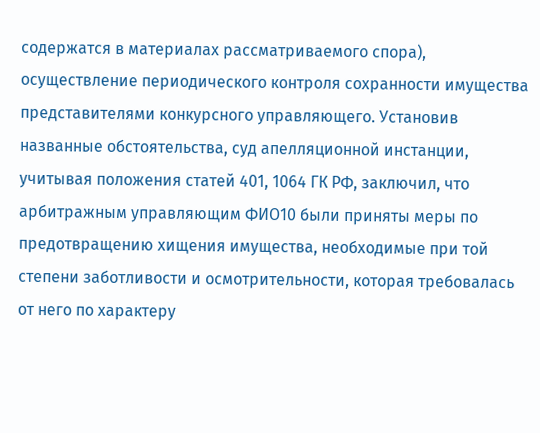содержатся в материалах рассматриваемого спора), осуществление периодического контроля сохранности имущества представителями конкурсного управляющего. Установив названные обстоятельства, суд апелляционной инстанции, учитывая положения статей 401, 1064 ГК РФ, заключил, что арбитражным управляющим ФИО10 были приняты меры по предотвращению хищения имущества, необходимые при той степени заботливости и осмотрительности, которая требовалась от него по характеру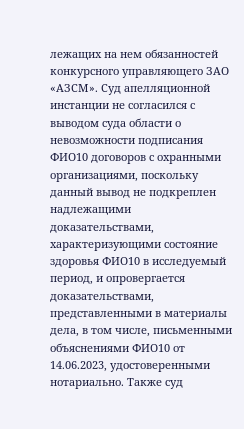лежащих на нем обязанностей конкурсного управляющего ЗАО «АЗСМ». Суд апелляционной инстанции не согласился с выводом суда области о невозможности подписания ФИО10 договоров с охранными организациями, поскольку данный вывод не подкреплен надлежащими доказательствами, характеризующими состояние здоровья ФИО10 в исследуемый период, и опровергается доказательствами, представленными в материалы дела, в том числе, письменными объяснениями ФИО10 от 14.06.2023, удостоверенными нотариально. Также суд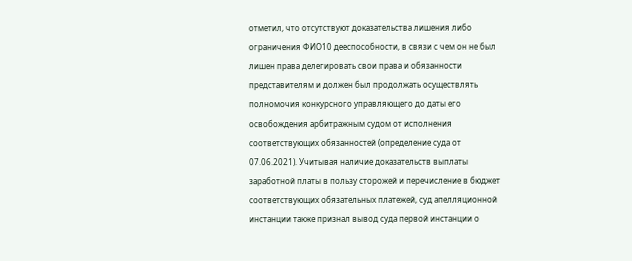отметил, что отсутствуют доказательства лишения либо ограничения ФИО10 дееспособности, в связи с чем он не был лишен права делегировать свои права и обязанности представителям и должен был продолжать осуществлять полномочия конкурсного управляющего до даты его освобождения арбитражным судом от исполнения соответствующих обязанностей (определение суда от 07.06.2021). Учитывая наличие доказательств выплаты заработной платы в пользу сторожей и перечисление в бюджет соответствующих обязательных платежей, суд апелляционной инстанции также признал вывод суда первой инстанции о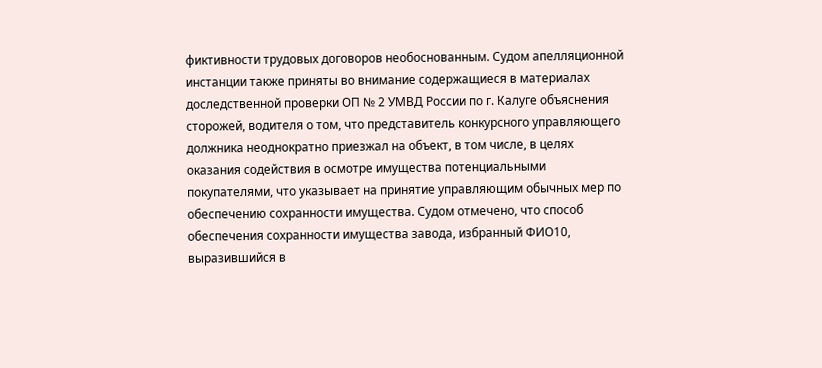фиктивности трудовых договоров необоснованным. Судом апелляционной инстанции также приняты во внимание содержащиеся в материалах доследственной проверки ОП № 2 УМВД России по г. Калуге объяснения сторожей, водителя о том, что представитель конкурсного управляющего должника неоднократно приезжал на объект, в том числе, в целях оказания содействия в осмотре имущества потенциальными покупателями, что указывает на принятие управляющим обычных мер по обеспечению сохранности имущества. Судом отмечено, что способ обеспечения сохранности имущества завода, избранный ФИО10, выразившийся в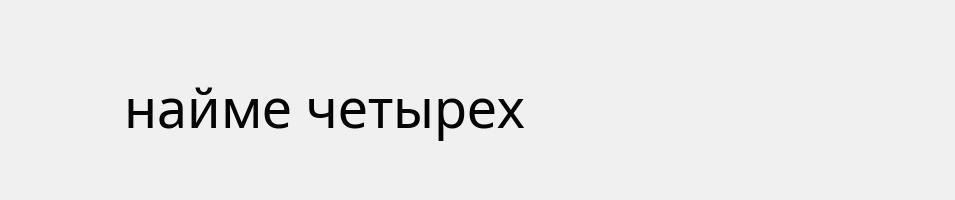найме четырех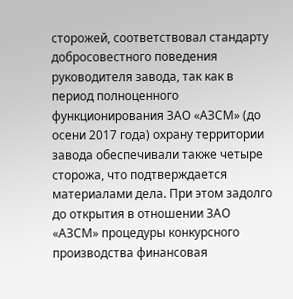сторожей, соответствовал стандарту добросовестного поведения руководителя завода, так как в период полноценного функционирования ЗАО «АЗСМ» (до осени 2017 года) охрану территории завода обеспечивали также четыре сторожа, что подтверждается материалами дела. При этом задолго до открытия в отношении ЗАО «АЗСМ» процедуры конкурсного производства финансовая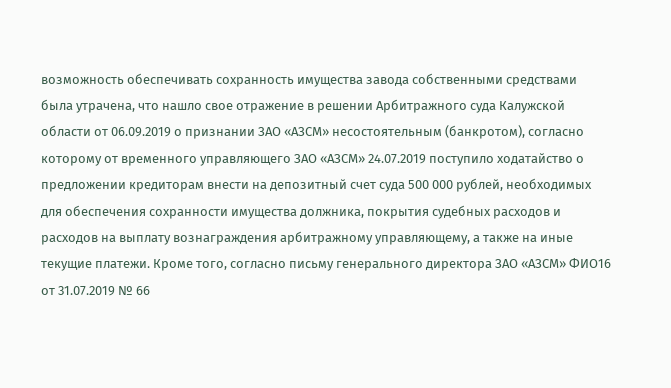возможность обеспечивать сохранность имущества завода собственными средствами была утрачена, что нашло свое отражение в решении Арбитражного суда Калужской области от 06.09.2019 о признании ЗАО «АЗСМ» несостоятельным (банкротом), согласно которому от временного управляющего ЗАО «АЗСМ» 24.07.2019 поступило ходатайство о предложении кредиторам внести на депозитный счет суда 500 000 рублей, необходимых для обеспечения сохранности имущества должника, покрытия судебных расходов и расходов на выплату вознаграждения арбитражному управляющему, а также на иные текущие платежи. Кроме того, согласно письму генерального директора ЗАО «АЗСМ» ФИО16 от 31.07.2019 № 66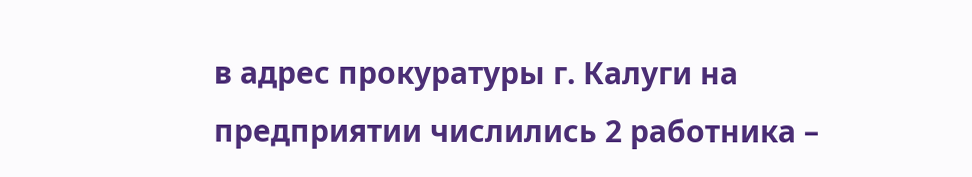в адрес прокуратуры г. Калуги на предприятии числились 2 работника –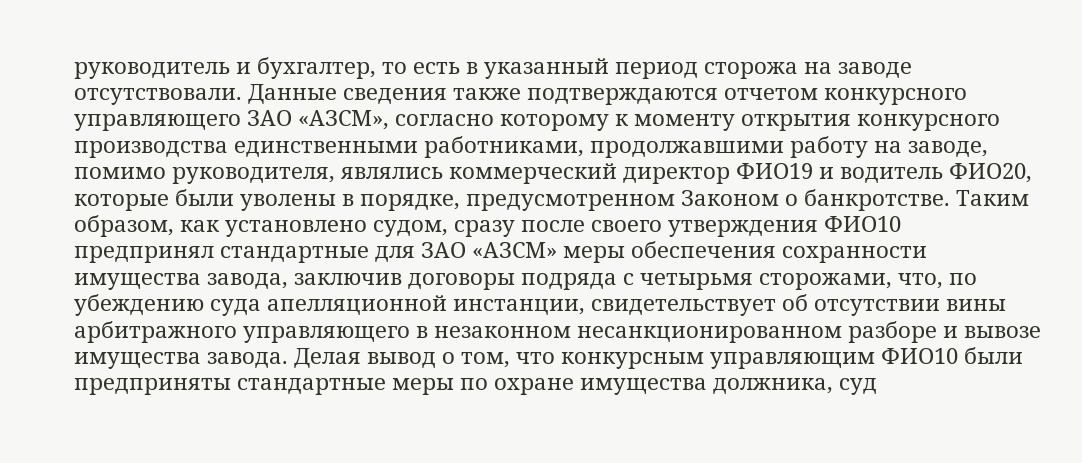руководитель и бухгалтер, то есть в указанный период сторожа на заводе отсутствовали. Данные сведения также подтверждаются отчетом конкурсного управляющего ЗАО «АЗСМ», согласно которому к моменту открытия конкурсного производства единственными работниками, продолжавшими работу на заводе, помимо руководителя, являлись коммерческий директор ФИО19 и водитель ФИО20, которые были уволены в порядке, предусмотренном Законом о банкротстве. Таким образом, как установлено судом, сразу после своего утверждения ФИО10 предпринял стандартные для ЗАО «АЗСМ» меры обеспечения сохранности имущества завода, заключив договоры подряда с четырьмя сторожами, что, по убеждению суда апелляционной инстанции, свидетельствует об отсутствии вины арбитражного управляющего в незаконном несанкционированном разборе и вывозе имущества завода. Делая вывод о том, что конкурсным управляющим ФИО10 были предприняты стандартные меры по охране имущества должника, суд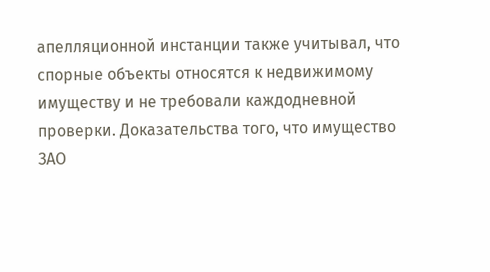апелляционной инстанции также учитывал, что спорные объекты относятся к недвижимому имуществу и не требовали каждодневной проверки. Доказательства того, что имущество ЗАО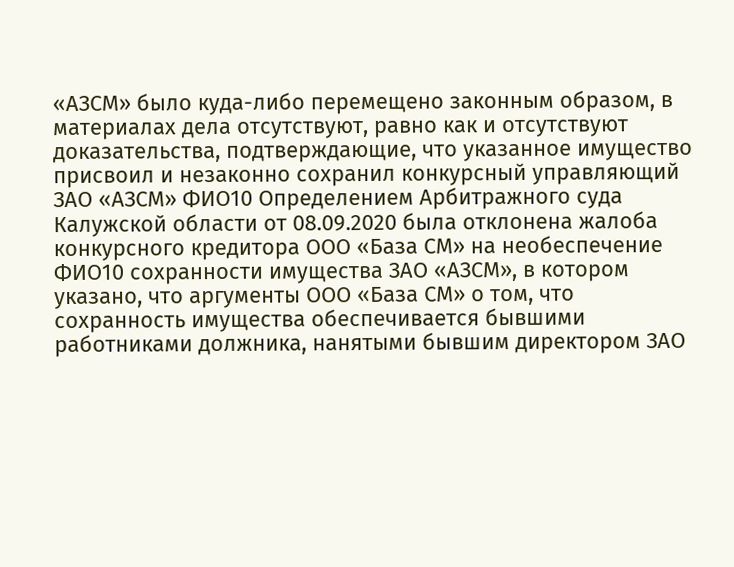«АЗСМ» было куда-либо перемещено законным образом, в материалах дела отсутствуют, равно как и отсутствуют доказательства, подтверждающие, что указанное имущество присвоил и незаконно сохранил конкурсный управляющий ЗАО «АЗСМ» ФИО10 Определением Арбитражного суда Калужской области от 08.09.2020 была отклонена жалоба конкурсного кредитора ООО «База СМ» на необеспечение ФИО10 сохранности имущества ЗАО «АЗСМ», в котором указано, что аргументы ООО «База СМ» о том, что сохранность имущества обеспечивается бывшими работниками должника, нанятыми бывшим директором ЗАО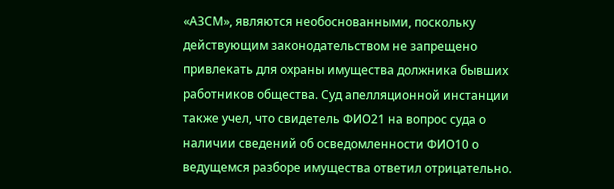«АЗСМ», являются необоснованными, поскольку действующим законодательством не запрещено привлекать для охраны имущества должника бывших работников общества. Суд апелляционной инстанции также учел, что свидетель ФИО21 на вопрос суда о наличии сведений об осведомленности ФИО10 о ведущемся разборе имущества ответил отрицательно.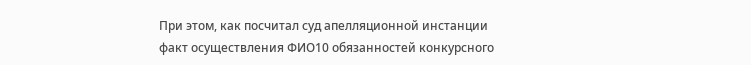При этом, как посчитал суд апелляционной инстанции факт осуществления ФИО10 обязанностей конкурсного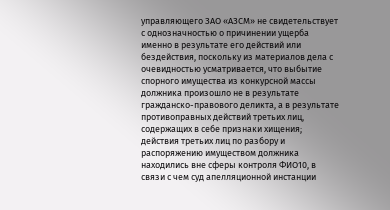управляющего ЗАО «АЗСМ» не свидетельствует с однозначностью о причинении ущерба именно в результате его действий или бездействия, поскольку из материалов дела с очевидностью усматривается, что выбытие спорного имущества из конкурсной массы должника произошло не в результате гражданско-правового деликта, а в результате противоправных действий третьих лиц, содержащих в себе признаки хищения; действия третьих лиц по разбору и распоряжению имуществом должника находились вне сферы контроля ФИО10, в связи с чем суд апелляционной инстанции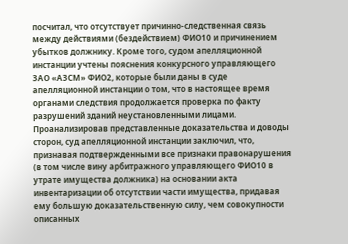посчитал, что отсутствует причинно-следственная связь между действиями (бездействием) ФИО10 и причинением убытков должнику. Кроме того, судом апелляционной инстанции учтены пояснения конкурсного управляющего ЗАО «АЗСМ» ФИО2, которые были даны в суде апелляционной инстанции о том, что в настоящее время органами следствия продолжается проверка по факту разрушений зданий неустановленными лицами. Проанализировав представленные доказательства и доводы сторон, суд апелляционной инстанции заключил, что, признавая подтвержденными все признаки правонарушения (в том числе вину арбитражного управляющего ФИО10 в утрате имущества должника) на основании акта инвентаризации об отсутствии части имущества, придавая ему большую доказательственную силу, чем совокупности описанных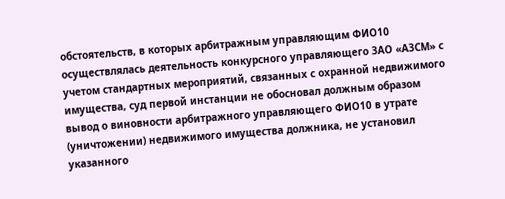обстоятельств, в которых арбитражным управляющим ФИО10 осуществлялась деятельность конкурсного управляющего ЗАО «АЗСМ» с учетом стандартных мероприятий, связанных с охранной недвижимого имущества, суд первой инстанции не обосновал должным образом вывод о виновности арбитражного управляющего ФИО10 в утрате (уничтожении) недвижимого имущества должника, не установил указанного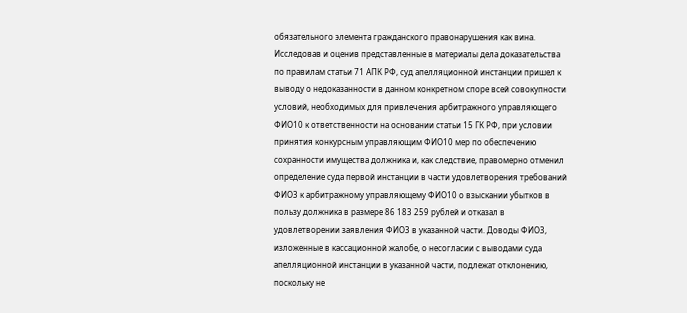обязательного элемента гражданского правонарушения как вина. Исследовав и оценив представленные в материалы дела доказательства по правилам статьи 71 АПК РФ, суд апелляционной инстанции пришел к выводу о недоказанности в данном конкретном споре всей совокупности условий, необходимых для привлечения арбитражного управляющего ФИО10 к ответственности на основании статьи 15 ГК РФ, при условии принятия конкурсным управляющим ФИО10 мер по обеспечению сохранности имущества должника и, как следствие, правомерно отменил определение суда первой инстанции в части удовлетворения требований ФИО3 к арбитражному управляющему ФИО10 о взыскании убытков в пользу должника в размере 86 183 259 рублей и отказал в удовлетворении заявления ФИО3 в указанной части. Доводы ФИО3, изложенные в кассационной жалобе, о несогласии с выводами суда апелляционной инстанции в указанной части, подлежат отклонению, поскольку не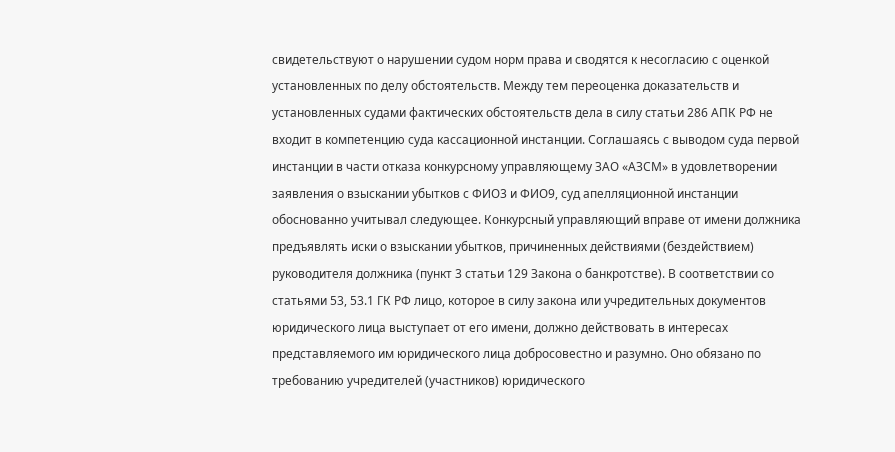свидетельствуют о нарушении судом норм права и сводятся к несогласию с оценкой установленных по делу обстоятельств. Между тем переоценка доказательств и установленных судами фактических обстоятельств дела в силу статьи 286 АПК РФ не входит в компетенцию суда кассационной инстанции. Соглашаясь с выводом суда первой инстанции в части отказа конкурсному управляющему ЗАО «АЗСМ» в удовлетворении заявления о взыскании убытков с ФИО3 и ФИО9, суд апелляционной инстанции обоснованно учитывал следующее. Конкурсный управляющий вправе от имени должника предъявлять иски о взыскании убытков, причиненных действиями (бездействием) руководителя должника (пункт 3 статьи 129 Закона о банкротстве). В соответствии со статьями 53, 53.1 ГК РФ лицо, которое в силу закона или учредительных документов юридического лица выступает от его имени, должно действовать в интересах представляемого им юридического лица добросовестно и разумно. Оно обязано по требованию учредителей (участников) юридического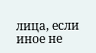лица, если иное не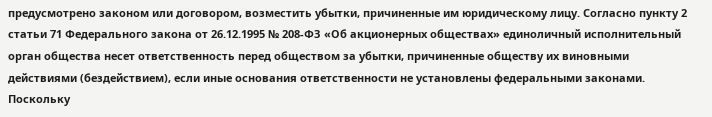предусмотрено законом или договором, возместить убытки, причиненные им юридическому лицу. Согласно пункту 2 статьи 71 Федерального закона от 26.12.1995 № 208-ФЗ «Об акционерных обществах» единоличный исполнительный орган общества несет ответственность перед обществом за убытки, причиненные обществу их виновными действиями (бездействием), если иные основания ответственности не установлены федеральными законами. Поскольку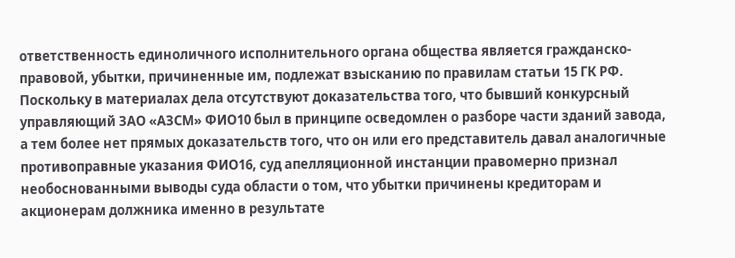ответственность единоличного исполнительного органа общества является гражданско-правовой, убытки, причиненные им, подлежат взысканию по правилам статьи 15 ГК РФ. Поскольку в материалах дела отсутствуют доказательства того, что бывший конкурсный управляющий ЗАО «АЗСМ» ФИО10 был в принципе осведомлен о разборе части зданий завода, а тем более нет прямых доказательств того, что он или его представитель давал аналогичные противоправные указания ФИО16, суд апелляционной инстанции правомерно признал необоснованными выводы суда области о том, что убытки причинены кредиторам и акционерам должника именно в результате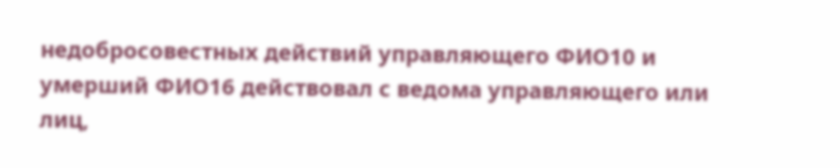недобросовестных действий управляющего ФИО10 и умерший ФИО16 действовал с ведома управляющего или лиц,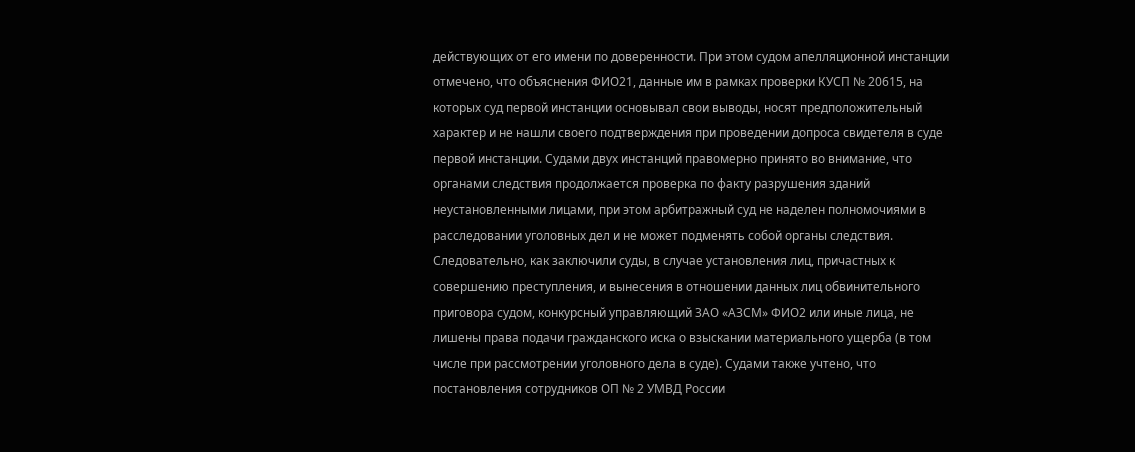действующих от его имени по доверенности. При этом судом апелляционной инстанции отмечено, что объяснения ФИО21, данные им в рамках проверки КУСП № 20615, на которых суд первой инстанции основывал свои выводы, носят предположительный характер и не нашли своего подтверждения при проведении допроса свидетеля в суде первой инстанции. Судами двух инстанций правомерно принято во внимание, что органами следствия продолжается проверка по факту разрушения зданий неустановленными лицами, при этом арбитражный суд не наделен полномочиями в расследовании уголовных дел и не может подменять собой органы следствия. Следовательно, как заключили суды, в случае установления лиц, причастных к совершению преступления, и вынесения в отношении данных лиц обвинительного приговора судом, конкурсный управляющий ЗАО «АЗСМ» ФИО2 или иные лица, не лишены права подачи гражданского иска о взыскании материального ущерба (в том числе при рассмотрении уголовного дела в суде). Судами также учтено, что постановления сотрудников ОП № 2 УМВД России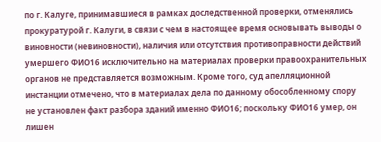по г. Калуге, принимавшиеся в рамках доследственной проверки, отменялись прокуратурой г. Калуги, в связи с чем в настоящее время основывать выводы о виновности (невиновности), наличия или отсутствия противоправности действий умершего ФИО16 исключительно на материалах проверки правоохранительных органов не представляется возможным. Кроме того, суд апелляционной инстанции отмечено, что в материалах дела по данному обособленному спору не установлен факт разбора зданий именно ФИО16; поскольку ФИО16 умер, он лишен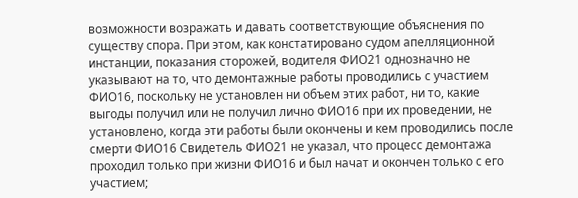возможности возражать и давать соответствующие объяснения по существу спора. При этом, как констатировано судом апелляционной инстанции, показания сторожей, водителя ФИО21 однозначно не указывают на то, что демонтажные работы проводились с участием ФИО16, поскольку не установлен ни объем этих работ, ни то, какие выгоды получил или не получил лично ФИО16 при их проведении, не установлено, когда эти работы были окончены и кем проводились после смерти ФИО16 Свидетель ФИО21 не указал, что процесс демонтажа проходил только при жизни ФИО16 и был начат и окончен только с его участием;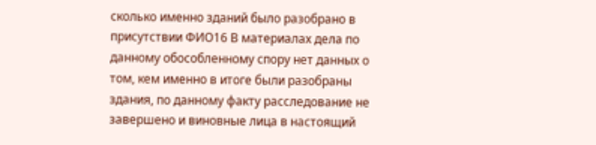сколько именно зданий было разобрано в присутствии ФИО16 В материалах дела по данному обособленному спору нет данных о том, кем именно в итоге были разобраны здания, по данному факту расследование не завершено и виновные лица в настоящий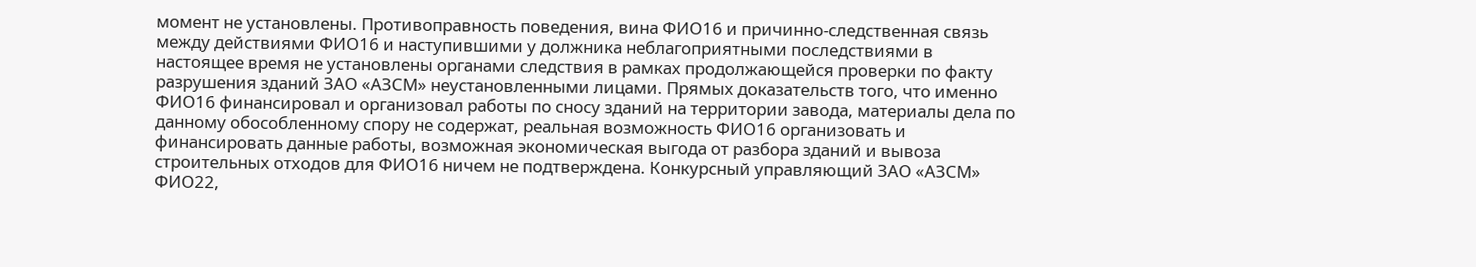момент не установлены. Противоправность поведения, вина ФИО16 и причинно-следственная связь между действиями ФИО16 и наступившими у должника неблагоприятными последствиями в настоящее время не установлены органами следствия в рамках продолжающейся проверки по факту разрушения зданий ЗАО «АЗСМ» неустановленными лицами. Прямых доказательств того, что именно ФИО16 финансировал и организовал работы по сносу зданий на территории завода, материалы дела по данному обособленному спору не содержат, реальная возможность ФИО16 организовать и финансировать данные работы, возможная экономическая выгода от разбора зданий и вывоза строительных отходов для ФИО16 ничем не подтверждена. Конкурсный управляющий ЗАО «АЗСМ» ФИО22,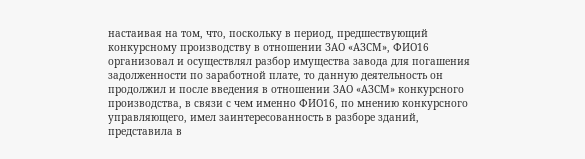настаивая на том, что, поскольку в период, предшествующий конкурсному производству в отношении ЗАО «АЗСМ», ФИО16 организовал и осуществлял разбор имущества завода для погашения задолженности по заработной плате, то данную деятельность он продолжил и после введения в отношении ЗАО «АЗСМ» конкурсного производства, в связи с чем именно ФИО16, по мнению конкурсного управляющего, имел заинтересованность в разборе зданий, представила в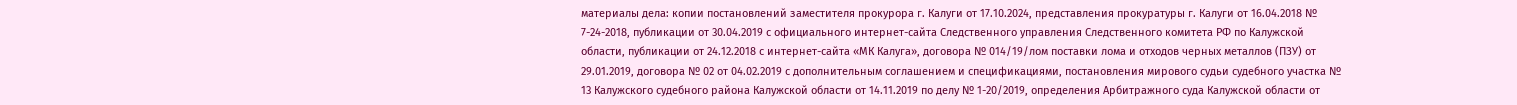материалы дела: копии постановлений заместителя прокурора г. Калуги от 17.10.2024, представления прокуратуры г. Калуги от 16.04.2018 № 7-24-2018, публикации от 30.04.2019 с официального интернет-сайта Следственного управления Следственного комитета РФ по Калужской области, публикации от 24.12.2018 с интернет-сайта «МК Калуга», договора № 014/19/лом поставки лома и отходов черных металлов (ПЗУ) от 29.01.2019, договора № 02 от 04.02.2019 с дополнительным соглашением и спецификациями, постановления мирового судьи судебного участка № 13 Калужского судебного района Калужской области от 14.11.2019 по делу № 1-20/2019, определения Арбитражного суда Калужской области от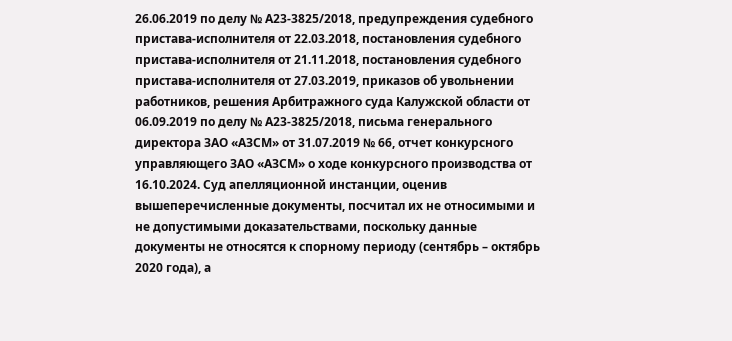26.06.2019 по делу № А23-3825/2018, предупреждения судебного пристава-исполнителя от 22.03.2018, постановления судебного пристава-исполнителя от 21.11.2018, постановления судебного пристава-исполнителя от 27.03.2019, приказов об увольнении работников, решения Арбитражного суда Калужской области от 06.09.2019 по делу № А23-3825/2018, письма генерального директора ЗАО «АЗСМ» от 31.07.2019 № 66, отчет конкурсного управляющего ЗАО «АЗСМ» о ходе конкурсного производства от 16.10.2024. Суд апелляционной инстанции, оценив вышеперечисленные документы, посчитал их не относимыми и не допустимыми доказательствами, поскольку данные документы не относятся к спорному периоду (сентябрь – октябрь 2020 года), а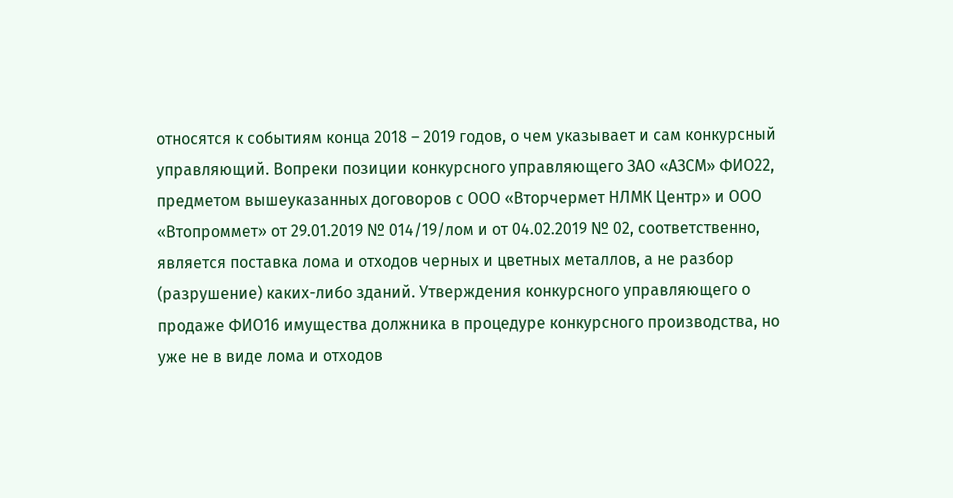относятся к событиям конца 2018 – 2019 годов, о чем указывает и сам конкурсный управляющий. Вопреки позиции конкурсного управляющего ЗАО «АЗСМ» ФИО22, предметом вышеуказанных договоров с ООО «Вторчермет НЛМК Центр» и ООО «Втопроммет» от 29.01.2019 № 014/19/лом и от 04.02.2019 № 02, соответственно, является поставка лома и отходов черных и цветных металлов, а не разбор (разрушение) каких-либо зданий. Утверждения конкурсного управляющего о продаже ФИО16 имущества должника в процедуре конкурсного производства, но уже не в виде лома и отходов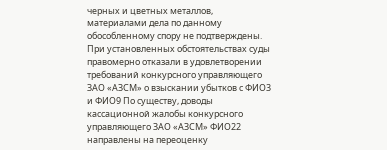черных и цветных металлов, материалами дела по данному обособленному спору не подтверждены. При установленных обстоятельствах суды правомерно отказали в удовлетворении требований конкурсного управляющего ЗАО «АЗСМ» о взыскании убытков с ФИО3 и ФИО9 По существу, доводы кассационной жалобы конкурсного управляющего ЗАО «АЗСМ» ФИО22 направлены на переоценку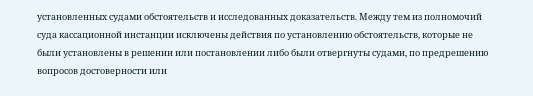установленных судами обстоятельств и исследованных доказательств. Между тем из полномочий суда кассационной инстанции исключены действия по установлению обстоятельств, которые не были установлены в решении или постановлении либо были отвергнуты судами, по предрешению вопросов достоверности или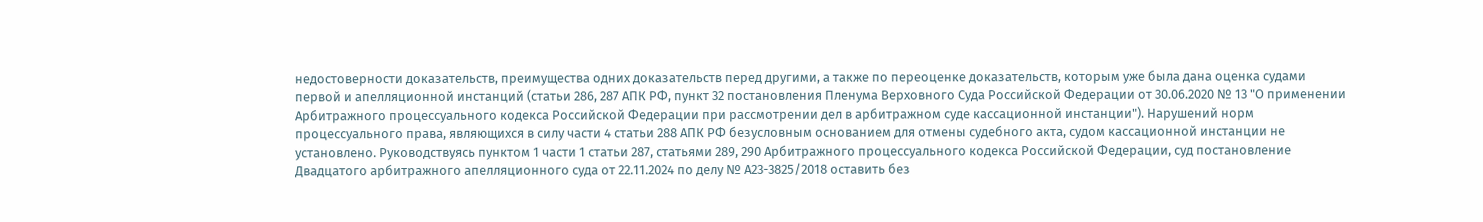недостоверности доказательств, преимущества одних доказательств перед другими, а также по переоценке доказательств, которым уже была дана оценка судами первой и апелляционной инстанций (статьи 286, 287 АПК РФ, пункт 32 постановления Пленума Верховного Суда Российской Федерации от 30.06.2020 № 13 "О применении Арбитражного процессуального кодекса Российской Федерации при рассмотрении дел в арбитражном суде кассационной инстанции"). Нарушений норм процессуального права, являющихся в силу части 4 статьи 288 АПК РФ безусловным основанием для отмены судебного акта, судом кассационной инстанции не установлено. Руководствуясь пунктом 1 части 1 статьи 287, статьями 289, 290 Арбитражного процессуального кодекса Российской Федерации, суд постановление Двадцатого арбитражного апелляционного суда от 22.11.2024 по делу № А23-3825/2018 оставить без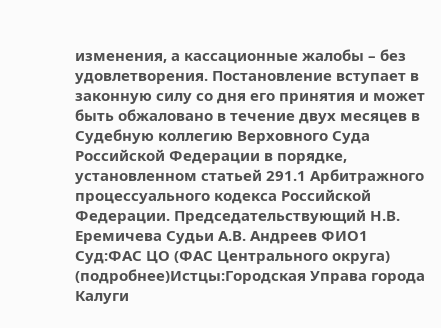изменения, а кассационные жалобы – без удовлетворения. Постановление вступает в законную силу со дня его принятия и может быть обжаловано в течение двух месяцев в Судебную коллегию Верховного Суда Российской Федерации в порядке, установленном статьей 291.1 Арбитражного процессуального кодекса Российской Федерации. Председательствующий Н.В. Еремичева Судьи А.В. Андреев ФИО1 Суд:ФАС ЦО (ФАС Центрального округа) (подробнее)Истцы:Городская Управа города Калуги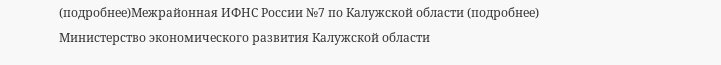(подробнее)Межрайонная ИФНС России №7 по Калужской области (подробнее) Министерство экономического развития Калужской области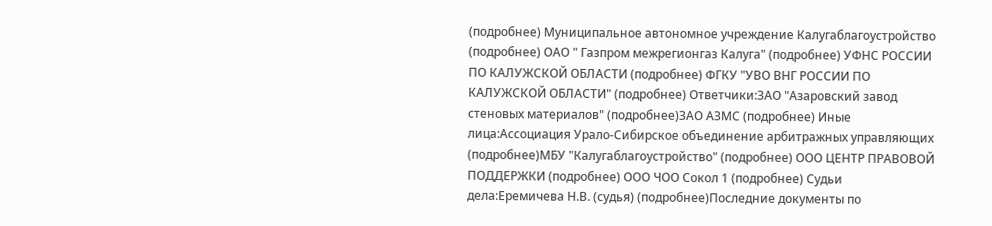(подробнее) Муниципальное автономное учреждение Калугаблагоустройство (подробнее) ОАО " Газпром межрегионгаз Калуга" (подробнее) УФНС РОССИИ ПО КАЛУЖСКОЙ ОБЛАСТИ (подробнее) ФГКУ "УВО ВНГ РОССИИ ПО КАЛУЖСКОЙ ОБЛАСТИ" (подробнее) Ответчики:ЗАО "Азаровский завод стеновых материалов" (подробнее)ЗАО АЗМС (подробнее) Иные лица:Ассоциация Урало-Сибирское объединение арбитражных управляющих (подробнее)МБУ "Калугаблагоустройство" (подробнее) ООО ЦЕНТР ПРАВОВОЙ ПОДДЕРЖКИ (подробнее) ООО ЧОО Сокол 1 (подробнее) Судьи дела:Еремичева Н.В. (судья) (подробнее)Последние документы по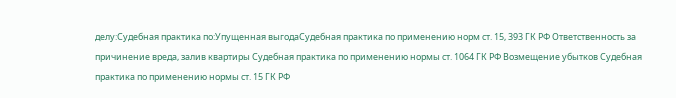делу:Судебная практика по:Упущенная выгодаСудебная практика по применению норм ст. 15, 393 ГК РФ Ответственность за причинение вреда, залив квартиры Судебная практика по применению нормы ст. 1064 ГК РФ Возмещение убытков Судебная практика по применению нормы ст. 15 ГК РФ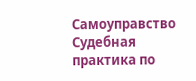Самоуправство Судебная практика по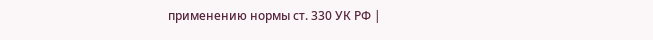применению нормы ст. 330 УК РФ |